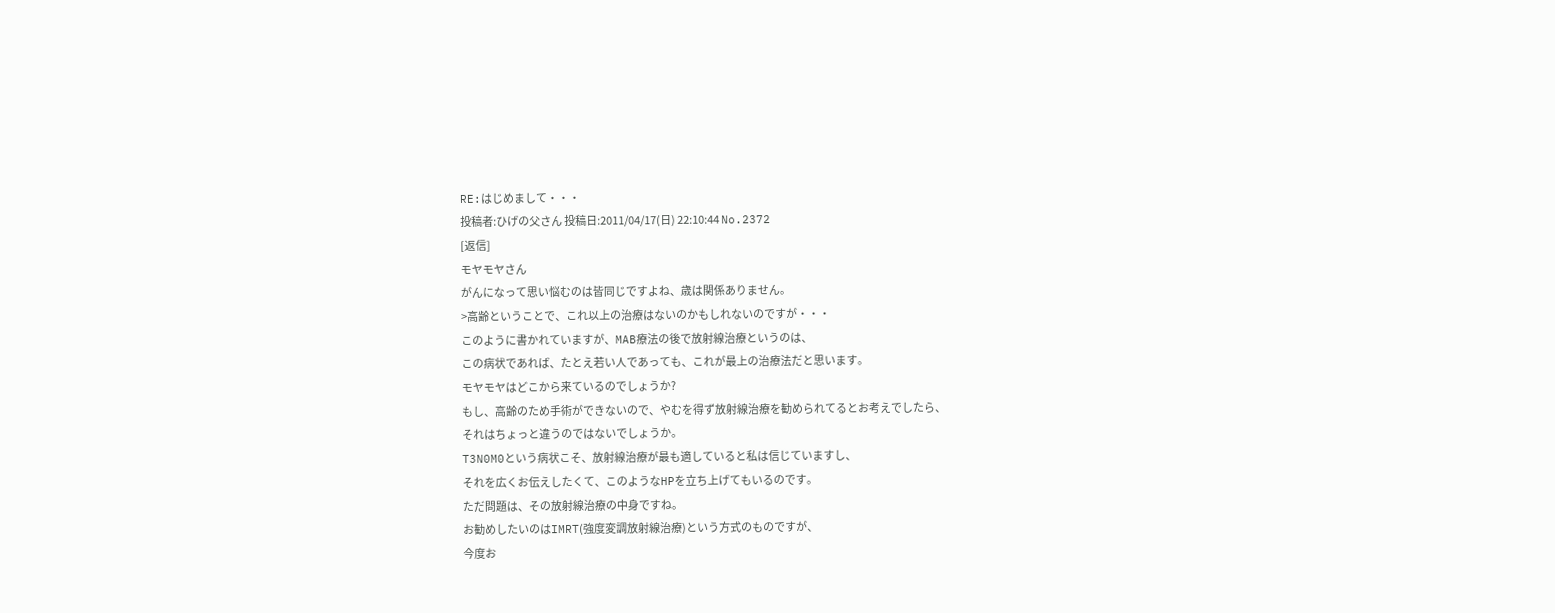RE:はじめまして・・・
投稿者:ひげの父さん 投稿日:2011/04/17(日) 22:10:44 No.2372
[返信]
モヤモヤさん
がんになって思い悩むのは皆同じですよね、歳は関係ありません。
>高齢ということで、これ以上の治療はないのかもしれないのですが・・・
このように書かれていますが、MAB療法の後で放射線治療というのは、
この病状であれば、たとえ若い人であっても、これが最上の治療法だと思います。
モヤモヤはどこから来ているのでしょうか?
もし、高齢のため手術ができないので、やむを得ず放射線治療を勧められてるとお考えでしたら、
それはちょっと違うのではないでしょうか。
T3N0M0という病状こそ、放射線治療が最も適していると私は信じていますし、
それを広くお伝えしたくて、このようなHPを立ち上げてもいるのです。
ただ問題は、その放射線治療の中身ですね。
お勧めしたいのはIMRT(強度変調放射線治療)という方式のものですが、
今度お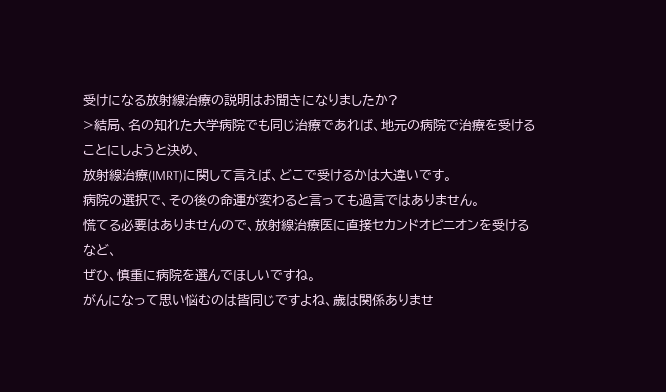受けになる放射線治療の説明はお聞きになりましたか?
>結局、名の知れた大学病院でも同じ治療であれば、地元の病院で治療を受けることにしようと決め、
放射線治療(IMRT)に関して言えば、どこで受けるかは大違いです。
病院の選択で、その後の命運が変わると言っても過言ではありません。
慌てる必要はありませんので、放射線治療医に直接セカンドオピニオンを受けるなど、
ぜひ、慎重に病院を選んでほしいですね。
がんになって思い悩むのは皆同じですよね、歳は関係ありませ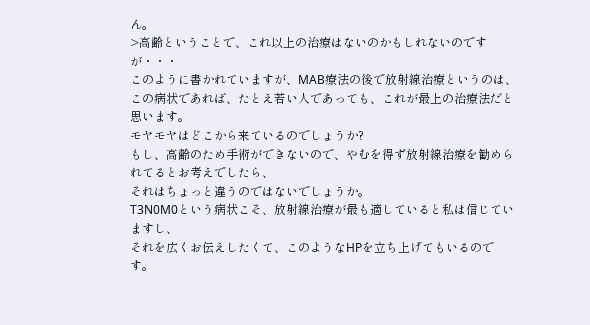ん。
>高齢ということで、これ以上の治療はないのかもしれないのですが・・・
このように書かれていますが、MAB療法の後で放射線治療というのは、
この病状であれば、たとえ若い人であっても、これが最上の治療法だと思います。
モヤモヤはどこから来ているのでしょうか?
もし、高齢のため手術ができないので、やむを得ず放射線治療を勧められてるとお考えでしたら、
それはちょっと違うのではないでしょうか。
T3N0M0という病状こそ、放射線治療が最も適していると私は信じていますし、
それを広くお伝えしたくて、このようなHPを立ち上げてもいるのです。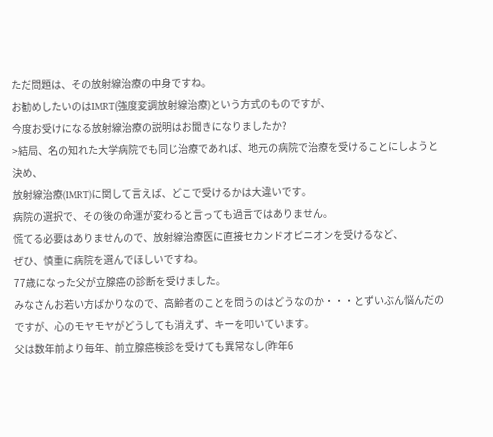ただ問題は、その放射線治療の中身ですね。
お勧めしたいのはIMRT(強度変調放射線治療)という方式のものですが、
今度お受けになる放射線治療の説明はお聞きになりましたか?
>結局、名の知れた大学病院でも同じ治療であれば、地元の病院で治療を受けることにしようと決め、
放射線治療(IMRT)に関して言えば、どこで受けるかは大違いです。
病院の選択で、その後の命運が変わると言っても過言ではありません。
慌てる必要はありませんので、放射線治療医に直接セカンドオピニオンを受けるなど、
ぜひ、慎重に病院を選んでほしいですね。
77歳になった父が立腺癌の診断を受けました。
みなさんお若い方ばかりなので、高齢者のことを問うのはどうなのか・・・とずいぶん悩んだのですが、心のモヤモヤがどうしても消えず、キーを叩いています。
父は数年前より毎年、前立腺癌検診を受けても異常なし(昨年6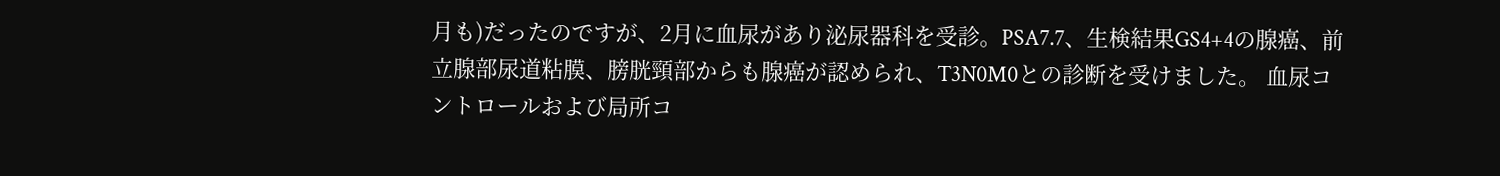月も)だったのですが、2月に血尿があり泌尿器科を受診。PSA7.7、生検結果GS4+4の腺癌、前立腺部尿道粘膜、膀胱頸部からも腺癌が認められ、T3N0M0との診断を受けました。 血尿コントロールおよび局所コ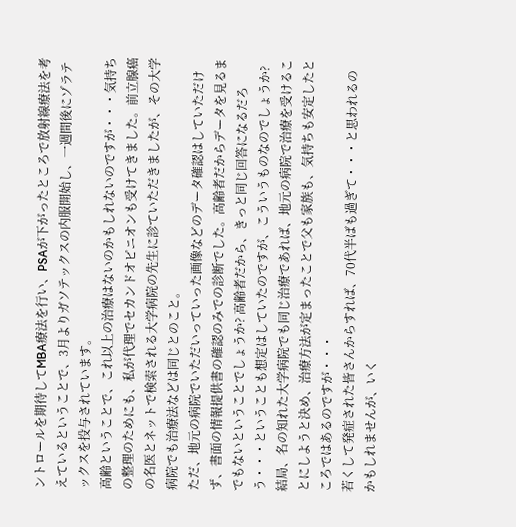ントロールを期待してMBA療法を行い、PSAが下がったところで放射線療法を考えているということで、3月よりガソテックスの内服開始し、一週間後にゾラテックスを投与されています。
高齢ということで、これ以上の治療はないのかもしれないのですが・・・気持ちの整理のためにも、私が代理でセカンドオピニオンも受けてきました。前立腺癌の名医とネットで検索される大学病院の先生に診ていただきましたが、その大学病院でも治療法などは同じとのこと。
ただ、地元の病院でいただいっていった画像などのデータ確認はしていただけず、書面の情報提供書の確認のみでの診断でした。高齢者だからデータを見るまでもないということでしょうか? 高齢者だから、きっと同じ回答になるだろう・・・ということも想定はしていたのですが、こういうものなのでしょうか?
結局、名の知れた大学病院でも同じ治療であれば、地元の病院で治療を受けることにしようと決め、治療方法が定まったことで父も家族も、気持ちも安定したところではあるのですが・・・
若くして発症された皆さんからすれば、70代半ばも過ぎて・・・と思われるのかもしれませんが、いく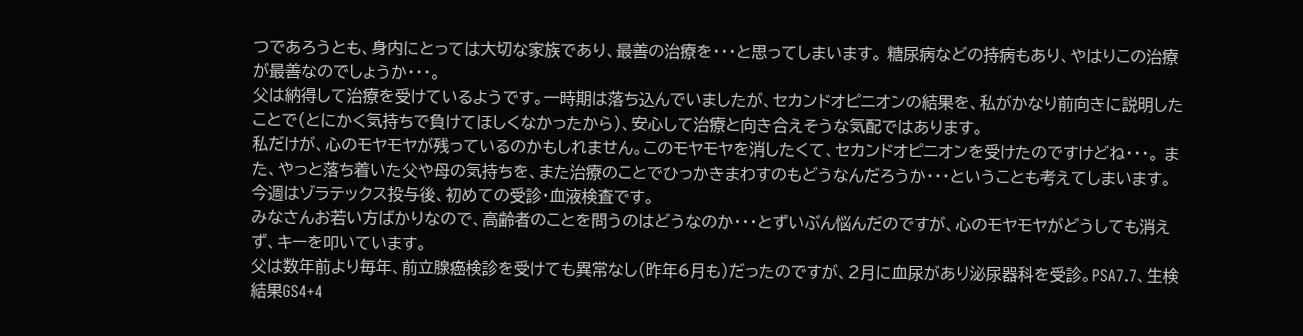つであろうとも、身内にとっては大切な家族であり、最善の治療を・・・と思ってしまいます。 糖尿病などの持病もあり、やはりこの治療が最善なのでしょうか・・・。
父は納得して治療を受けているようです。一時期は落ち込んでいましたが、セカンドオピニオンの結果を、私がかなり前向きに説明したことで(とにかく気持ちで負けてほしくなかったから)、安心して治療と向き合えそうな気配ではあります。
私だけが、心のモヤモヤが残っているのかもしれません。このモヤモヤを消したくて、セカンドオピニオンを受けたのですけどね・・・。 また、やっと落ち着いた父や母の気持ちを、また治療のことでひっかきまわすのもどうなんだろうか・・・ということも考えてしまいます。
今週はゾラテックス投与後、初めての受診・血液検査です。
みなさんお若い方ばかりなので、高齢者のことを問うのはどうなのか・・・とずいぶん悩んだのですが、心のモヤモヤがどうしても消えず、キーを叩いています。
父は数年前より毎年、前立腺癌検診を受けても異常なし(昨年6月も)だったのですが、2月に血尿があり泌尿器科を受診。PSA7.7、生検結果GS4+4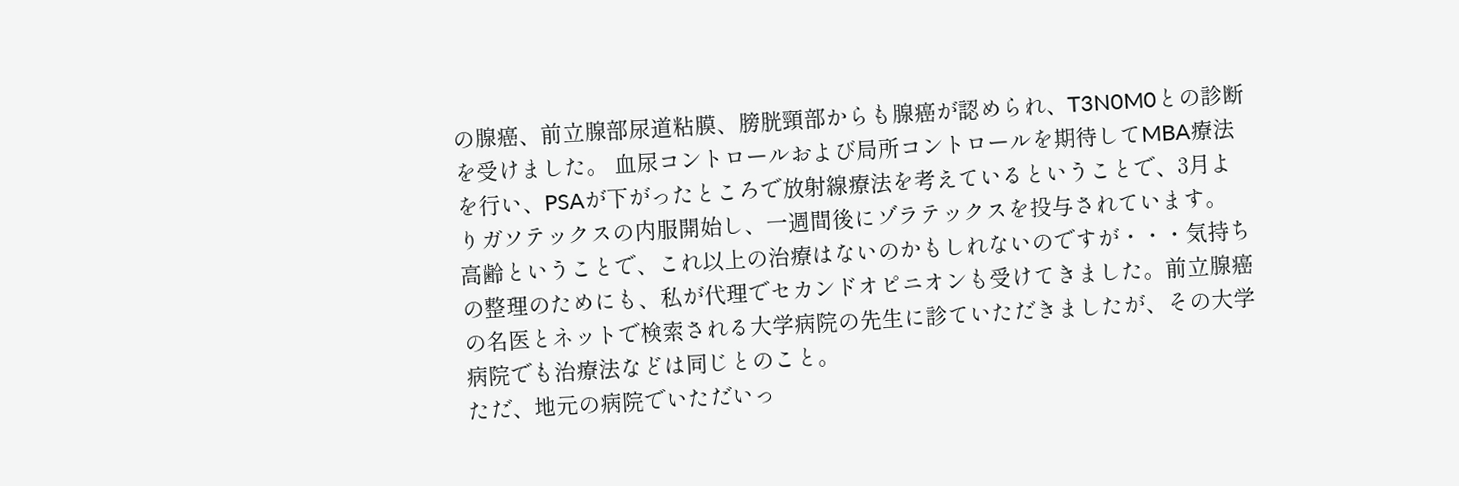の腺癌、前立腺部尿道粘膜、膀胱頸部からも腺癌が認められ、T3N0M0との診断を受けました。 血尿コントロールおよび局所コントロールを期待してMBA療法を行い、PSAが下がったところで放射線療法を考えているということで、3月よりガソテックスの内服開始し、一週間後にゾラテックスを投与されています。
高齢ということで、これ以上の治療はないのかもしれないのですが・・・気持ちの整理のためにも、私が代理でセカンドオピニオンも受けてきました。前立腺癌の名医とネットで検索される大学病院の先生に診ていただきましたが、その大学病院でも治療法などは同じとのこと。
ただ、地元の病院でいただいっ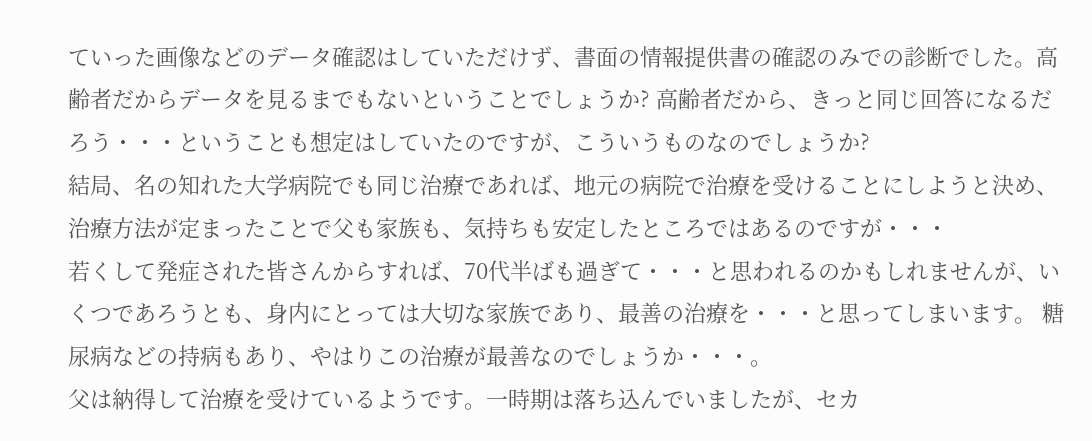ていった画像などのデータ確認はしていただけず、書面の情報提供書の確認のみでの診断でした。高齢者だからデータを見るまでもないということでしょうか? 高齢者だから、きっと同じ回答になるだろう・・・ということも想定はしていたのですが、こういうものなのでしょうか?
結局、名の知れた大学病院でも同じ治療であれば、地元の病院で治療を受けることにしようと決め、治療方法が定まったことで父も家族も、気持ちも安定したところではあるのですが・・・
若くして発症された皆さんからすれば、70代半ばも過ぎて・・・と思われるのかもしれませんが、いくつであろうとも、身内にとっては大切な家族であり、最善の治療を・・・と思ってしまいます。 糖尿病などの持病もあり、やはりこの治療が最善なのでしょうか・・・。
父は納得して治療を受けているようです。一時期は落ち込んでいましたが、セカ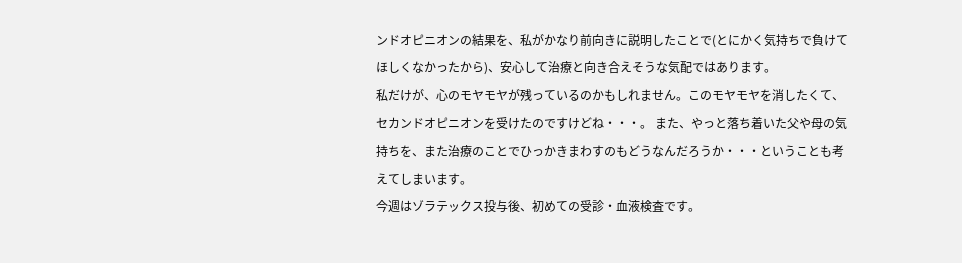ンドオピニオンの結果を、私がかなり前向きに説明したことで(とにかく気持ちで負けてほしくなかったから)、安心して治療と向き合えそうな気配ではあります。
私だけが、心のモヤモヤが残っているのかもしれません。このモヤモヤを消したくて、セカンドオピニオンを受けたのですけどね・・・。 また、やっと落ち着いた父や母の気持ちを、また治療のことでひっかきまわすのもどうなんだろうか・・・ということも考えてしまいます。
今週はゾラテックス投与後、初めての受診・血液検査です。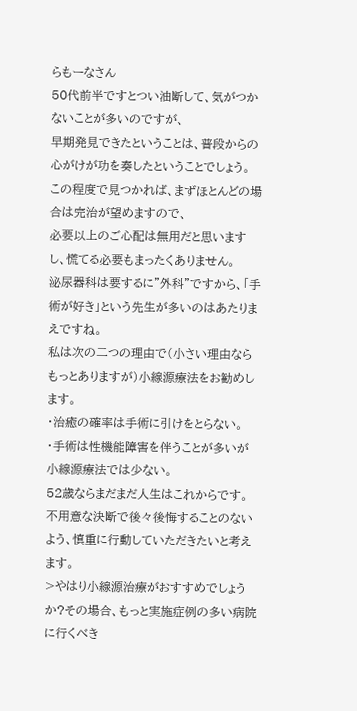らもーなさん
50代前半ですとつい油断して、気がつかないことが多いのですが、
早期発見できたということは、普段からの心がけが功を奏したということでしょう。
この程度で見つかれば、まずほとんどの場合は完治が望めますので、
必要以上のご心配は無用だと思いますし、慌てる必要もまったくありません。
泌尿器科は要するに”外科”ですから、「手術が好き」という先生が多いのはあたりまえですね。
私は次の二つの理由で(小さい理由ならもっとありますが)小線源療法をお勧めします。
・治癒の確率は手術に引けをとらない。
・手術は性機能障害を伴うことが多いが小線源療法では少ない。
52歳ならまだまだ人生はこれからです。
不用意な決断で後々後悔することのないよう、慎重に行動していただきたいと考えます。
>やはり小線源治療がおすすめでしょうか?その場合、もっと実施症例の多い病院に行くべき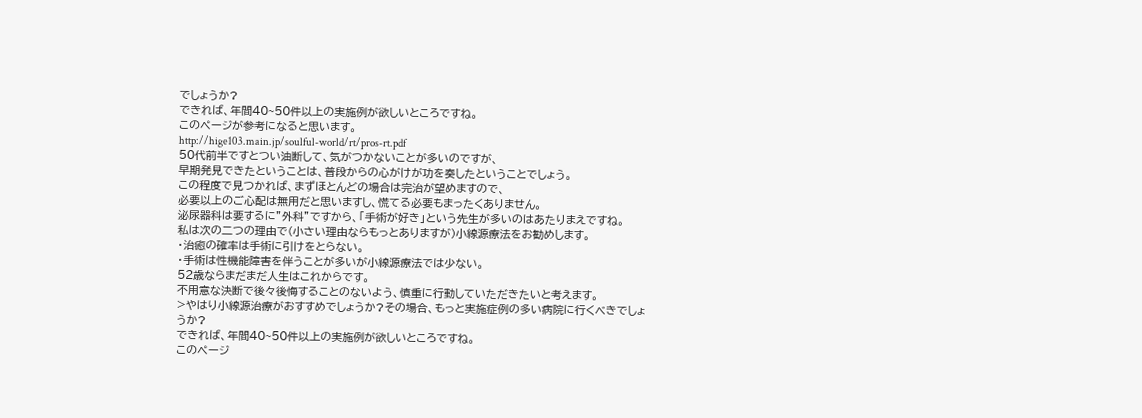でしょうか?
できれば、年間40~50件以上の実施例が欲しいところですね。
このページが参考になると思います。
http://hige103.main.jp/soulful-world/rt/pros-rt.pdf
50代前半ですとつい油断して、気がつかないことが多いのですが、
早期発見できたということは、普段からの心がけが功を奏したということでしょう。
この程度で見つかれば、まずほとんどの場合は完治が望めますので、
必要以上のご心配は無用だと思いますし、慌てる必要もまったくありません。
泌尿器科は要するに”外科”ですから、「手術が好き」という先生が多いのはあたりまえですね。
私は次の二つの理由で(小さい理由ならもっとありますが)小線源療法をお勧めします。
・治癒の確率は手術に引けをとらない。
・手術は性機能障害を伴うことが多いが小線源療法では少ない。
52歳ならまだまだ人生はこれからです。
不用意な決断で後々後悔することのないよう、慎重に行動していただきたいと考えます。
>やはり小線源治療がおすすめでしょうか?その場合、もっと実施症例の多い病院に行くべきでしょうか?
できれば、年間40~50件以上の実施例が欲しいところですね。
このページ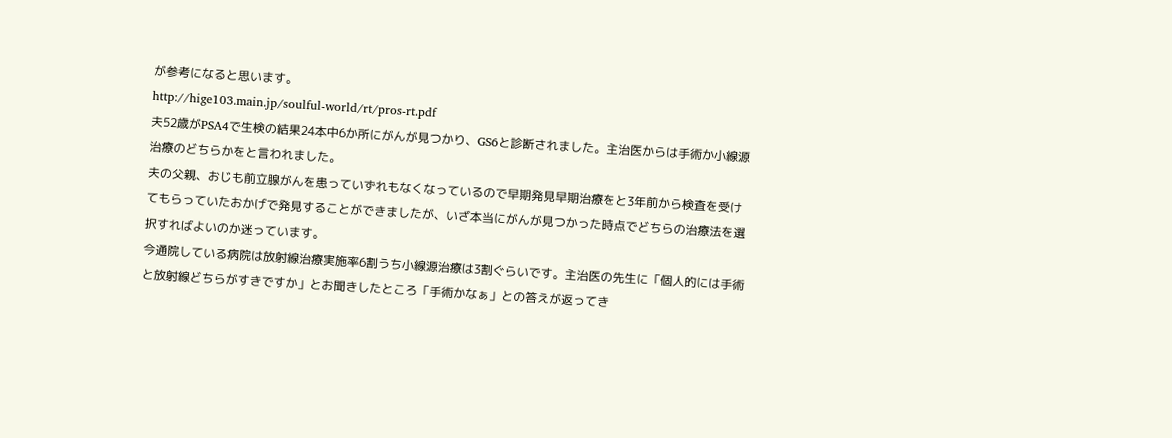が参考になると思います。
http://hige103.main.jp/soulful-world/rt/pros-rt.pdf
夫52歳がPSA4で生検の結果24本中6か所にがんが見つかり、GS6と診断されました。主治医からは手術か小線源治療のどちらかをと言われました。
夫の父親、おじも前立腺がんを患っていずれもなくなっているので早期発見早期治療をと3年前から検査を受けてもらっていたおかげで発見することができましたが、いざ本当にがんが見つかった時点でどちらの治療法を選択すればよいのか迷っています。
今通院している病院は放射線治療実施率6割うち小線源治療は3割ぐらいです。主治医の先生に「個人的には手術と放射線どちらがすきですか」とお聞きしたところ「手術かなぁ」との答えが返ってき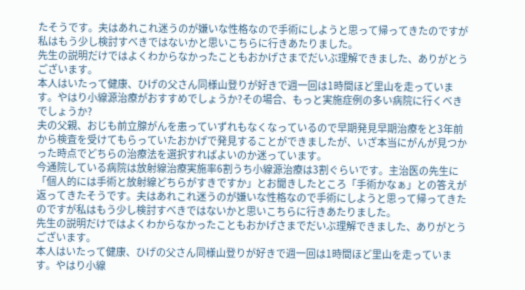たそうです。夫はあれこれ迷うのが嫌いな性格なので手術にしようと思って帰ってきたのですが私はもう少し検討すべきではないかと思いこちらに行きあたりました。
先生の説明だけではよくわからなかったこともおかげさまでだいぶ理解できました、ありがとうございます。
本人はいたって健康、ひげの父さん同様山登りが好きで週一回は1時間ほど里山を走っています。やはり小線源治療がおすすめでしょうか?その場合、もっと実施症例の多い病院に行くべきでしょうか?
夫の父親、おじも前立腺がんを患っていずれもなくなっているので早期発見早期治療をと3年前から検査を受けてもらっていたおかげで発見することができましたが、いざ本当にがんが見つかった時点でどちらの治療法を選択すればよいのか迷っています。
今通院している病院は放射線治療実施率6割うち小線源治療は3割ぐらいです。主治医の先生に「個人的には手術と放射線どちらがすきですか」とお聞きしたところ「手術かなぁ」との答えが返ってきたそうです。夫はあれこれ迷うのが嫌いな性格なので手術にしようと思って帰ってきたのですが私はもう少し検討すべきではないかと思いこちらに行きあたりました。
先生の説明だけではよくわからなかったこともおかげさまでだいぶ理解できました、ありがとうございます。
本人はいたって健康、ひげの父さん同様山登りが好きで週一回は1時間ほど里山を走っています。やはり小線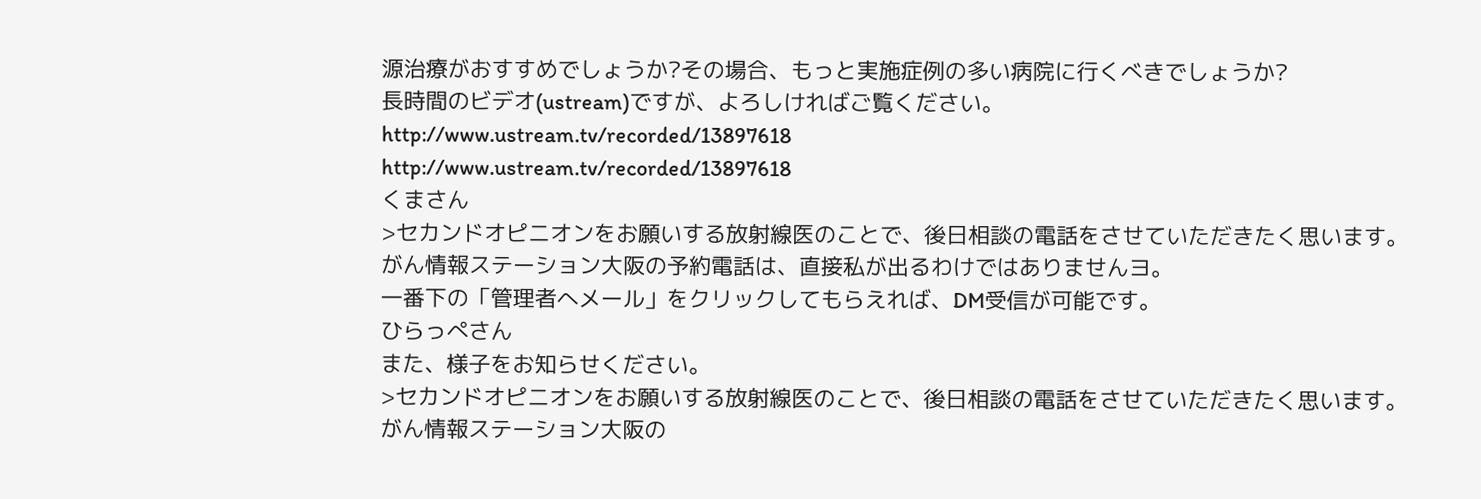源治療がおすすめでしょうか?その場合、もっと実施症例の多い病院に行くべきでしょうか?
長時間のビデオ(ustream)ですが、よろしければご覧ください。
http://www.ustream.tv/recorded/13897618
http://www.ustream.tv/recorded/13897618
くまさん
>セカンドオピニオンをお願いする放射線医のことで、後日相談の電話をさせていただきたく思います。
がん情報ステーション大阪の予約電話は、直接私が出るわけではありませんヨ。
一番下の「管理者へメール」をクリックしてもらえれば、DM受信が可能です。
ひらっぺさん
また、様子をお知らせください。
>セカンドオピニオンをお願いする放射線医のことで、後日相談の電話をさせていただきたく思います。
がん情報ステーション大阪の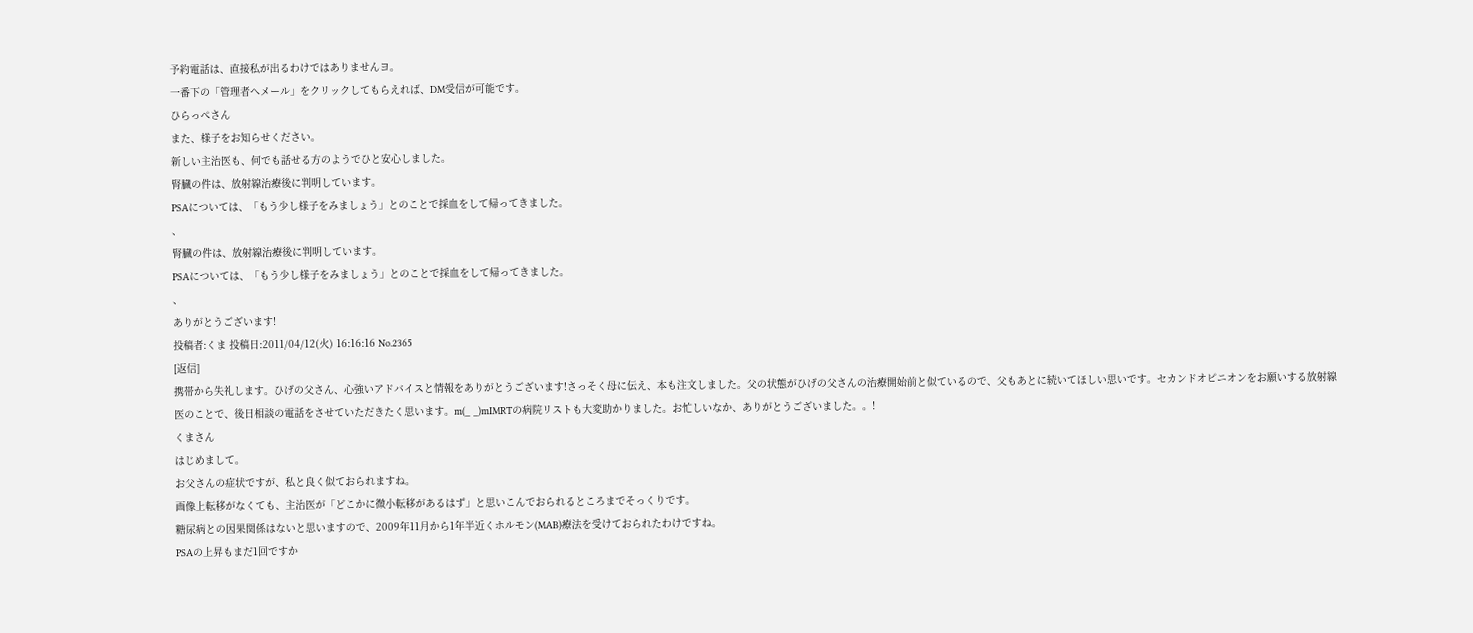予約電話は、直接私が出るわけではありませんヨ。
一番下の「管理者へメール」をクリックしてもらえれば、DM受信が可能です。
ひらっぺさん
また、様子をお知らせください。
新しい主治医も、何でも話せる方のようでひと安心しました。
腎臓の件は、放射線治療後に判明しています。
PSAについては、「もう少し様子をみましょう」とのことで採血をして帰ってきました。
、
腎臓の件は、放射線治療後に判明しています。
PSAについては、「もう少し様子をみましょう」とのことで採血をして帰ってきました。
、
ありがとうございます!
投稿者:くま 投稿日:2011/04/12(火) 16:16:16 No.2365
[返信]
携帯から失礼します。ひげの父さん、心強いアドバイスと情報をありがとうございます!さっそく母に伝え、本も注文しました。父の状態がひげの父さんの治療開始前と似ているので、父もあとに続いてほしい思いです。セカンドオピニオンをお願いする放射線医のことで、後日相談の電話をさせていただきたく思います。m(_ _)mIMRTの病院リストも大変助かりました。お忙しいなか、ありがとうございました。。!
くまさん
はじめまして。
お父さんの症状ですが、私と良く似ておられますね。
画像上転移がなくても、主治医が「どこかに微小転移があるはず」と思いこんでおられるところまでそっくりです。
糖尿病との因果関係はないと思いますので、2009年11月から1年半近くホルモン(MAB)療法を受けておられたわけですね。
PSAの上昇もまだ1回ですか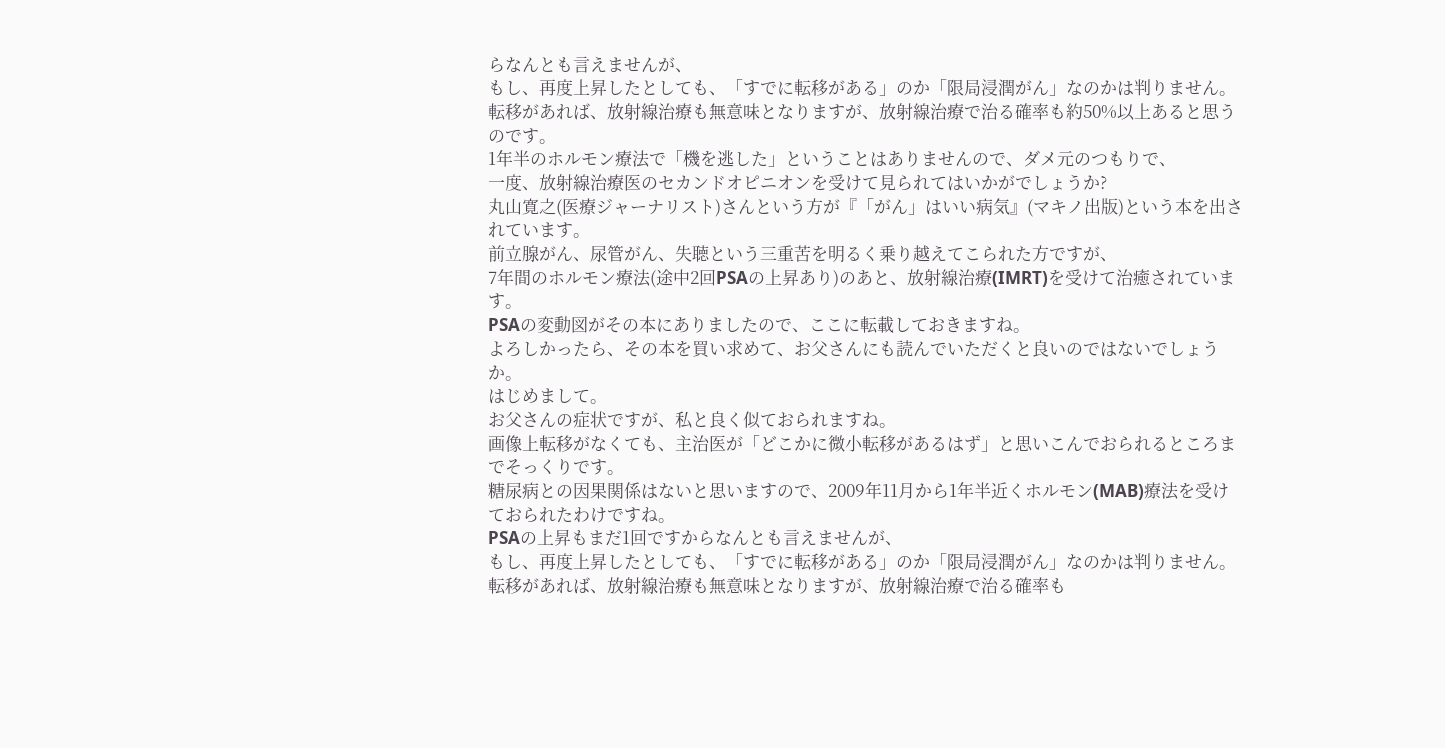らなんとも言えませんが、
もし、再度上昇したとしても、「すでに転移がある」のか「限局浸潤がん」なのかは判りません。
転移があれば、放射線治療も無意味となりますが、放射線治療で治る確率も約50%以上あると思うのです。
1年半のホルモン療法で「機を逃した」ということはありませんので、ダメ元のつもりで、
一度、放射線治療医のセカンドオピニオンを受けて見られてはいかがでしょうか?
丸山寛之(医療ジャーナリスト)さんという方が『「がん」はいい病気』(マキノ出版)という本を出されています。
前立腺がん、尿管がん、失聴という三重苦を明るく乗り越えてこられた方ですが、
7年間のホルモン療法(途中2回PSAの上昇あり)のあと、放射線治療(IMRT)を受けて治癒されています。
PSAの変動図がその本にありましたので、ここに転載しておきますね。
よろしかったら、その本を買い求めて、お父さんにも読んでいただくと良いのではないでしょうか。
はじめまして。
お父さんの症状ですが、私と良く似ておられますね。
画像上転移がなくても、主治医が「どこかに微小転移があるはず」と思いこんでおられるところまでそっくりです。
糖尿病との因果関係はないと思いますので、2009年11月から1年半近くホルモン(MAB)療法を受けておられたわけですね。
PSAの上昇もまだ1回ですからなんとも言えませんが、
もし、再度上昇したとしても、「すでに転移がある」のか「限局浸潤がん」なのかは判りません。
転移があれば、放射線治療も無意味となりますが、放射線治療で治る確率も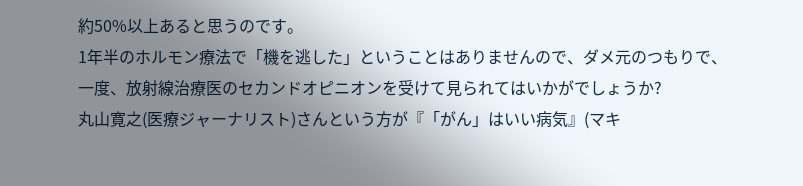約50%以上あると思うのです。
1年半のホルモン療法で「機を逃した」ということはありませんので、ダメ元のつもりで、
一度、放射線治療医のセカンドオピニオンを受けて見られてはいかがでしょうか?
丸山寛之(医療ジャーナリスト)さんという方が『「がん」はいい病気』(マキ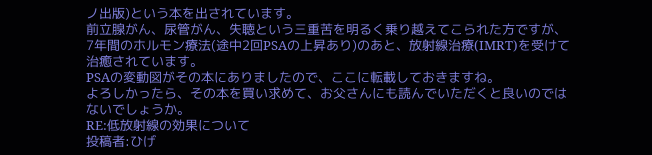ノ出版)という本を出されています。
前立腺がん、尿管がん、失聴という三重苦を明るく乗り越えてこられた方ですが、
7年間のホルモン療法(途中2回PSAの上昇あり)のあと、放射線治療(IMRT)を受けて治癒されています。
PSAの変動図がその本にありましたので、ここに転載しておきますね。
よろしかったら、その本を買い求めて、お父さんにも読んでいただくと良いのではないでしょうか。
RE:低放射線の効果について
投稿者:ひげ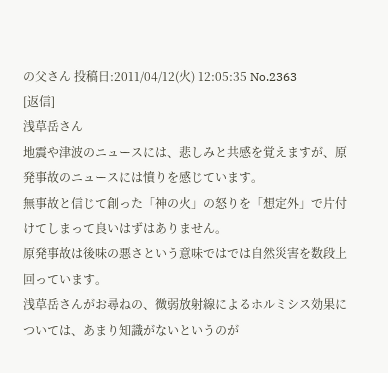の父さん 投稿日:2011/04/12(火) 12:05:35 No.2363
[返信]
浅草岳さん
地震や津波のニュースには、悲しみと共感を覚えますが、原発事故のニュースには憤りを感じています。
無事故と信じて創った「神の火」の怒りを「想定外」で片付けてしまって良いはずはありません。
原発事故は後味の悪さという意味ではでは自然災害を数段上回っています。
浅草岳さんがお尋ねの、微弱放射線によるホルミシス効果については、あまり知識がないというのが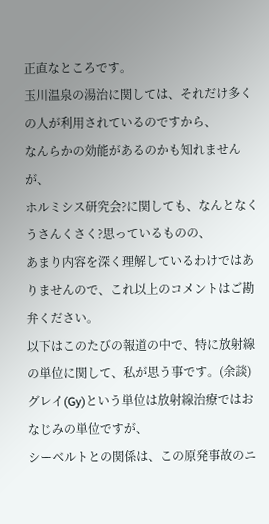正直なところです。
玉川温泉の湯治に関しては、それだけ多くの人が利用されているのですから、
なんらかの効能があるのかも知れませんが、
ホルミシス研究会?に関しても、なんとなくうさんくさく?思っているものの、
あまり内容を深く理解しているわけではありませんので、これ以上のコメントはご勘弁ください。
以下はこのたびの報道の中で、特に放射線の単位に関して、私が思う事です。(余談)
グレイ(Gy)という単位は放射線治療ではおなじみの単位ですが、
シーベルトとの関係は、この原発事故のニ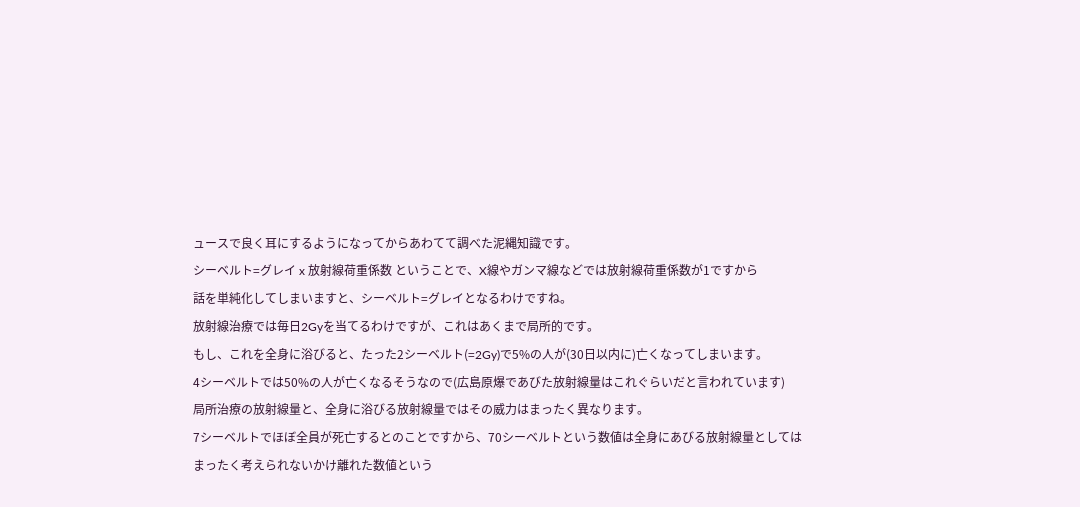ュースで良く耳にするようになってからあわてて調べた泥縄知識です。
シーベルト=グレイ x 放射線荷重係数 ということで、X線やガンマ線などでは放射線荷重係数が1ですから
話を単純化してしまいますと、シーベルト=グレイとなるわけですね。
放射線治療では毎日2Gyを当てるわけですが、これはあくまで局所的です。
もし、これを全身に浴びると、たった2シーベルト(=2Gy)で5%の人が(30日以内に)亡くなってしまいます。
4シーベルトでは50%の人が亡くなるそうなので(広島原爆であびた放射線量はこれぐらいだと言われています)
局所治療の放射線量と、全身に浴びる放射線量ではその威力はまったく異なります。
7シーベルトでほぼ全員が死亡するとのことですから、70シーベルトという数値は全身にあびる放射線量としては
まったく考えられないかけ離れた数値という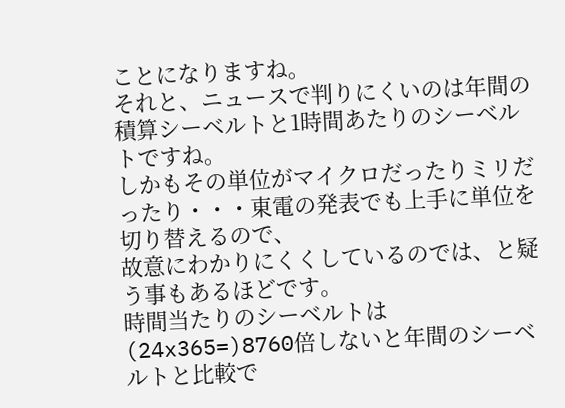ことになりますね。
それと、ニュースで判りにくいのは年間の積算シーベルトと1時間あたりのシーベルトですね。
しかもその単位がマイクロだったりミリだったり・・・東電の発表でも上手に単位を切り替えるので、
故意にわかりにくくしているのでは、と疑う事もあるほどです。
時間当たりのシーベルトは(24x365=)8760倍しないと年間のシーベルトと比較で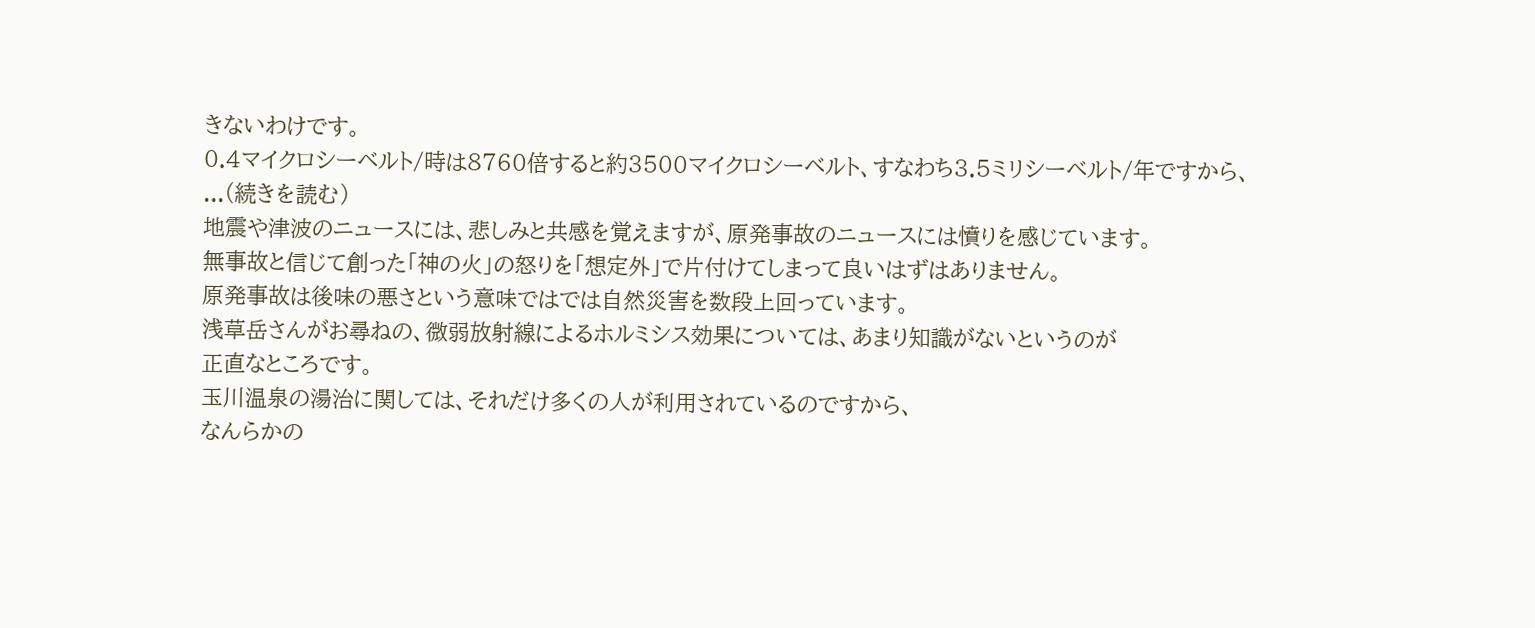きないわけです。
0.4マイクロシーベルト/時は8760倍すると約3500マイクロシーベルト、すなわち3.5ミリシーベルト/年ですから、
...(続きを読む)
地震や津波のニュースには、悲しみと共感を覚えますが、原発事故のニュースには憤りを感じています。
無事故と信じて創った「神の火」の怒りを「想定外」で片付けてしまって良いはずはありません。
原発事故は後味の悪さという意味ではでは自然災害を数段上回っています。
浅草岳さんがお尋ねの、微弱放射線によるホルミシス効果については、あまり知識がないというのが
正直なところです。
玉川温泉の湯治に関しては、それだけ多くの人が利用されているのですから、
なんらかの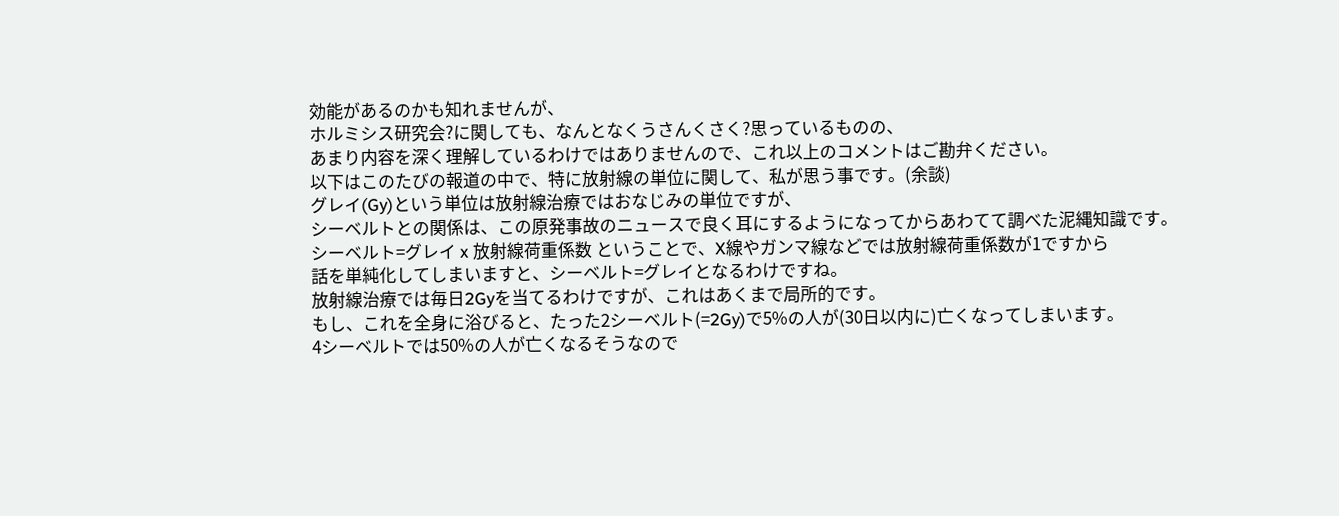効能があるのかも知れませんが、
ホルミシス研究会?に関しても、なんとなくうさんくさく?思っているものの、
あまり内容を深く理解しているわけではありませんので、これ以上のコメントはご勘弁ください。
以下はこのたびの報道の中で、特に放射線の単位に関して、私が思う事です。(余談)
グレイ(Gy)という単位は放射線治療ではおなじみの単位ですが、
シーベルトとの関係は、この原発事故のニュースで良く耳にするようになってからあわてて調べた泥縄知識です。
シーベルト=グレイ x 放射線荷重係数 ということで、X線やガンマ線などでは放射線荷重係数が1ですから
話を単純化してしまいますと、シーベルト=グレイとなるわけですね。
放射線治療では毎日2Gyを当てるわけですが、これはあくまで局所的です。
もし、これを全身に浴びると、たった2シーベルト(=2Gy)で5%の人が(30日以内に)亡くなってしまいます。
4シーベルトでは50%の人が亡くなるそうなので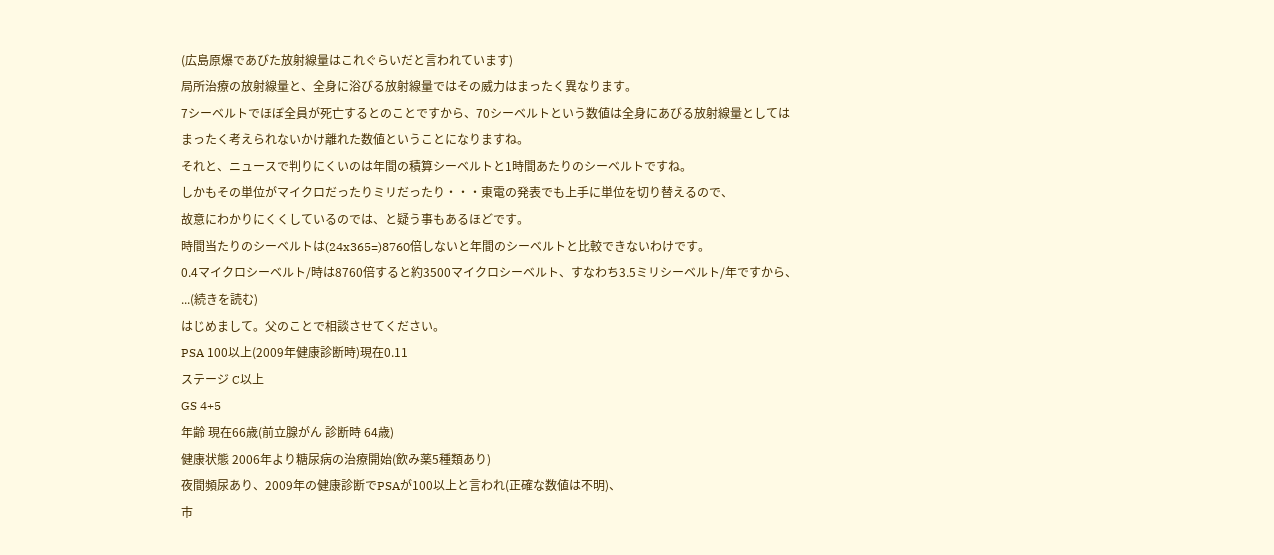(広島原爆であびた放射線量はこれぐらいだと言われています)
局所治療の放射線量と、全身に浴びる放射線量ではその威力はまったく異なります。
7シーベルトでほぼ全員が死亡するとのことですから、70シーベルトという数値は全身にあびる放射線量としては
まったく考えられないかけ離れた数値ということになりますね。
それと、ニュースで判りにくいのは年間の積算シーベルトと1時間あたりのシーベルトですね。
しかもその単位がマイクロだったりミリだったり・・・東電の発表でも上手に単位を切り替えるので、
故意にわかりにくくしているのでは、と疑う事もあるほどです。
時間当たりのシーベルトは(24x365=)8760倍しないと年間のシーベルトと比較できないわけです。
0.4マイクロシーベルト/時は8760倍すると約3500マイクロシーベルト、すなわち3.5ミリシーベルト/年ですから、
...(続きを読む)
はじめまして。父のことで相談させてください。
PSA 100以上(2009年健康診断時)現在0.11
ステージ C以上
GS 4+5
年齢 現在66歳(前立腺がん 診断時 64歳)
健康状態 2006年より糖尿病の治療開始(飲み薬5種類あり)
夜間頻尿あり、2009年の健康診断でPSAが100以上と言われ(正確な数値は不明)、
市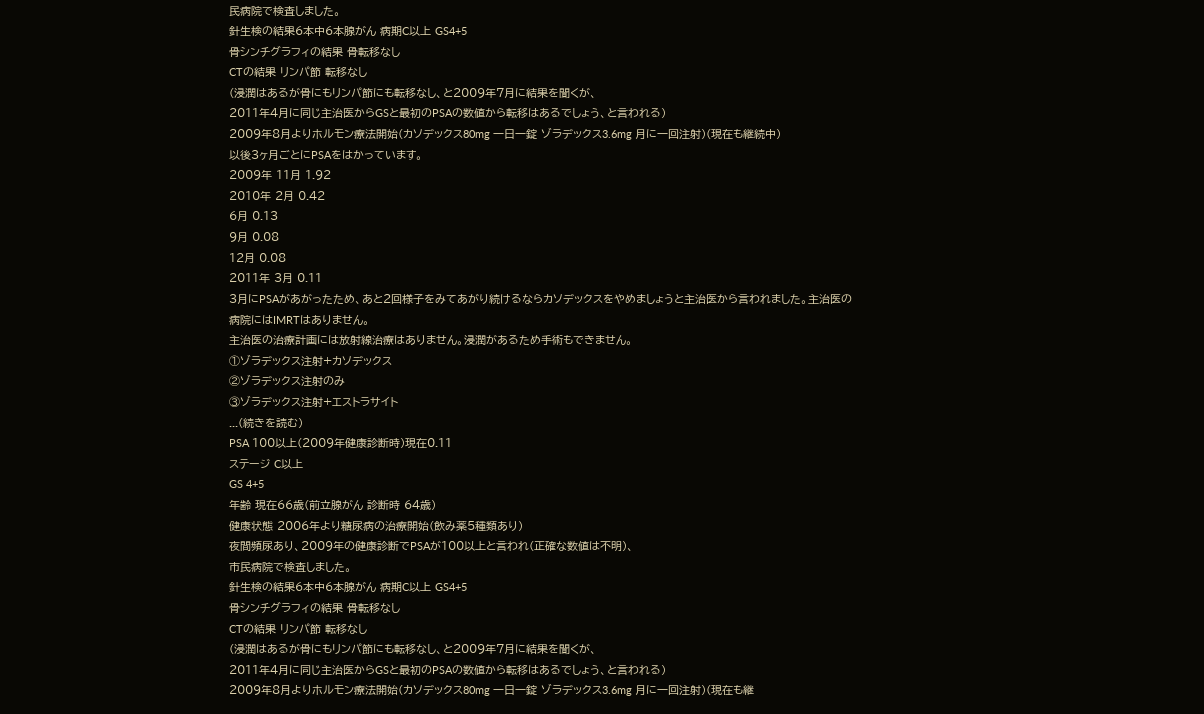民病院で検査しました。
針生検の結果6本中6本腺がん 病期C以上 GS4+5
骨シンチグラフィの結果 骨転移なし
CTの結果 リンパ節 転移なし
(浸潤はあるが骨にもリンパ節にも転移なし、と2009年7月に結果を聞くが、
2011年4月に同じ主治医からGSと最初のPSAの数値から転移はあるでしょう、と言われる)
2009年8月よりホルモン療法開始(カソデックス80mg 一日一錠 ゾラデックス3.6mg 月に一回注射)(現在も継続中)
以後3ヶ月ごとにPSAをはかっています。
2009年 11月 1.92
2010年 2月 0.42
6月 0.13
9月 0.08
12月 0.08
2011年 3月 0.11
3月にPSAがあがったため、あと2回様子をみてあがり続けるならカソデックスをやめましょうと主治医から言われました。主治医の病院にはIMRTはありません。
主治医の治療計画には放射線治療はありません。浸潤があるため手術もできません。
①ゾラデックス注射+カソデックス
②ゾラデックス注射のみ
③ゾラデックス注射+エストラサイト
...(続きを読む)
PSA 100以上(2009年健康診断時)現在0.11
ステージ C以上
GS 4+5
年齢 現在66歳(前立腺がん 診断時 64歳)
健康状態 2006年より糖尿病の治療開始(飲み薬5種類あり)
夜間頻尿あり、2009年の健康診断でPSAが100以上と言われ(正確な数値は不明)、
市民病院で検査しました。
針生検の結果6本中6本腺がん 病期C以上 GS4+5
骨シンチグラフィの結果 骨転移なし
CTの結果 リンパ節 転移なし
(浸潤はあるが骨にもリンパ節にも転移なし、と2009年7月に結果を聞くが、
2011年4月に同じ主治医からGSと最初のPSAの数値から転移はあるでしょう、と言われる)
2009年8月よりホルモン療法開始(カソデックス80mg 一日一錠 ゾラデックス3.6mg 月に一回注射)(現在も継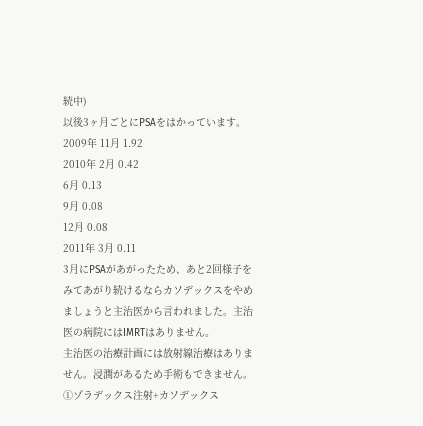続中)
以後3ヶ月ごとにPSAをはかっています。
2009年 11月 1.92
2010年 2月 0.42
6月 0.13
9月 0.08
12月 0.08
2011年 3月 0.11
3月にPSAがあがったため、あと2回様子をみてあがり続けるならカソデックスをやめましょうと主治医から言われました。主治医の病院にはIMRTはありません。
主治医の治療計画には放射線治療はありません。浸潤があるため手術もできません。
①ゾラデックス注射+カソデックス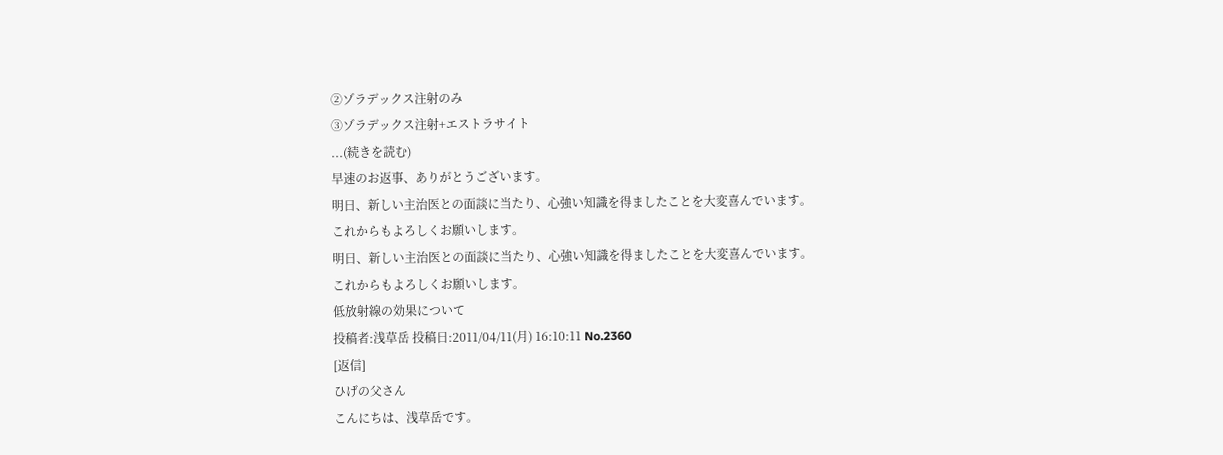②ゾラデックス注射のみ
③ゾラデックス注射+エストラサイト
...(続きを読む)
早速のお返事、ありがとうございます。
明日、新しい主治医との面談に当たり、心強い知識を得ましたことを大変喜んでいます。
これからもよろしくお願いします。
明日、新しい主治医との面談に当たり、心強い知識を得ましたことを大変喜んでいます。
これからもよろしくお願いします。
低放射線の効果について
投稿者:浅草岳 投稿日:2011/04/11(月) 16:10:11 No.2360
[返信]
ひげの父さん
こんにちは、浅草岳です。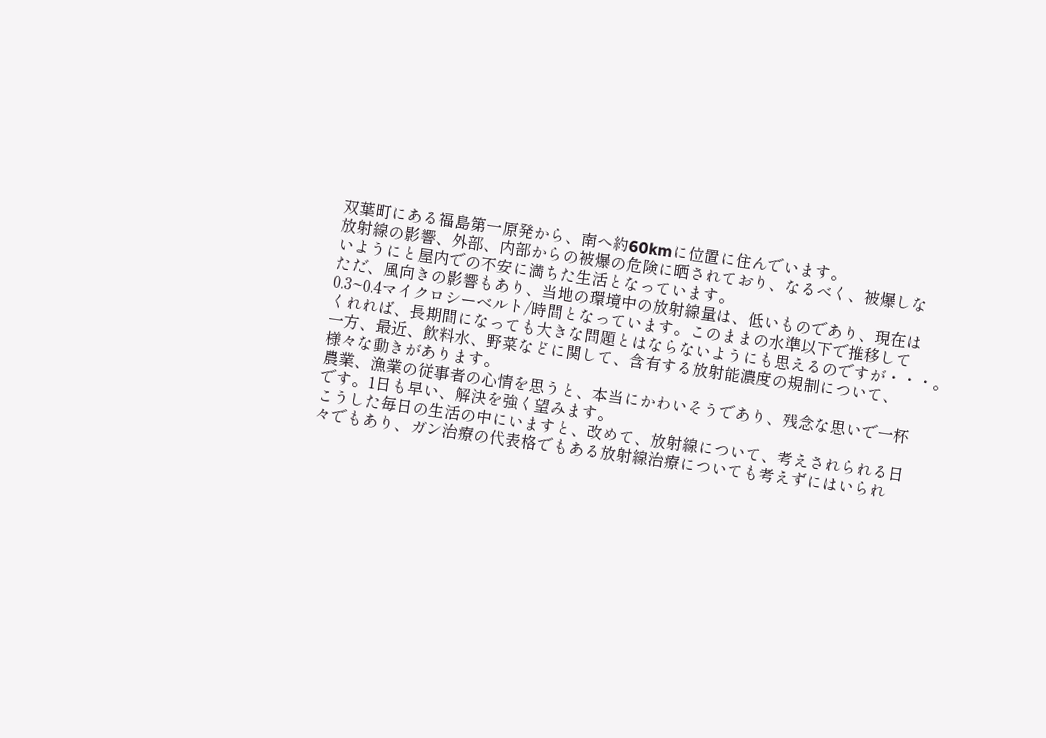双葉町にある福島第一原発から、南へ約60kmに位置に住んでいます。
放射線の影響、外部、内部からの被爆の危険に晒されており、なるべく、被爆しな
いようにと屋内での不安に満ちた生活となっています。
ただ、風向きの影響もあり、当地の環境中の放射線量は、低いものであり、現在は
0.3~0.4マイクロシーベルト/時間となっています。このままの水準以下で推移して
くれれば、長期間になっても大きな問題とはならないようにも思えるのですが・・・。
一方、最近、飲料水、野菜などに関して、含有する放射能濃度の規制について、
様々な動きがあります。
農業、漁業の従事者の心情を思うと、本当にかわいそうであり、残念な思いで一杯
です。1日も早い、解決を強く望みます。
こうした毎日の生活の中にいますと、改めて、放射線について、考えされられる日
々でもあり、ガン治療の代表格でもある放射線治療についても考えずにはいられ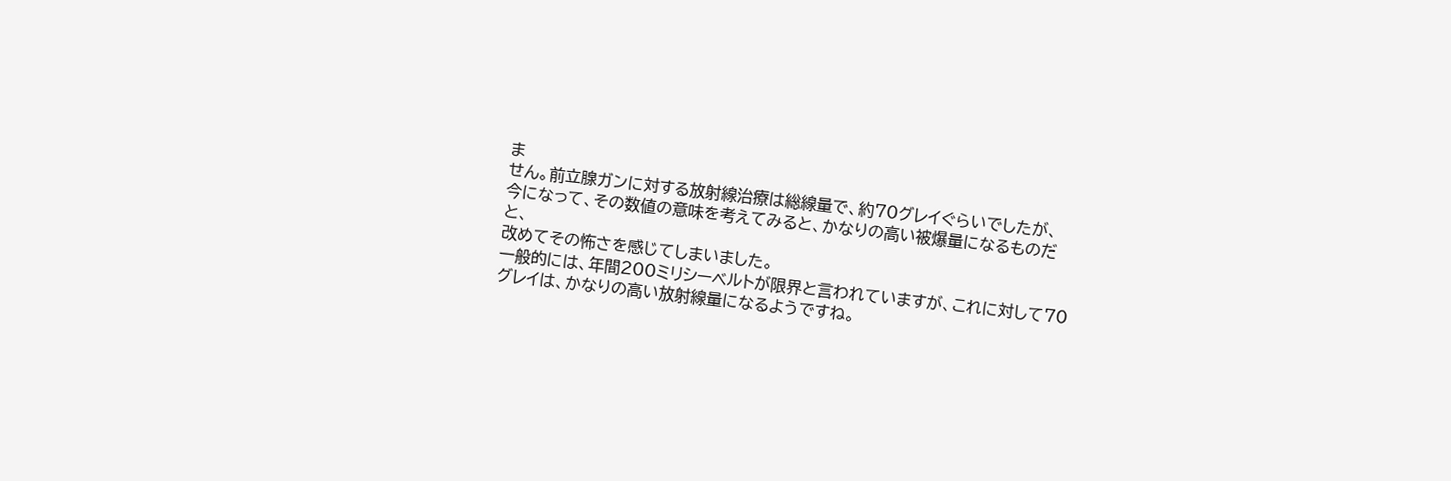ま
せん。前立腺ガンに対する放射線治療は総線量で、約70グレイぐらいでしたが、
今になって、その数値の意味を考えてみると、かなりの高い被爆量になるものだと、
改めてその怖さを感じてしまいました。
一般的には、年間200ミリシーベルトが限界と言われていますが、これに対して70
グレイは、かなりの高い放射線量になるようですね。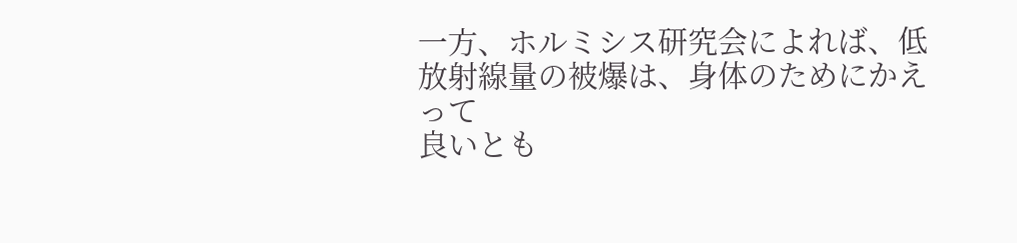一方、ホルミシス研究会によれば、低放射線量の被爆は、身体のためにかえって
良いとも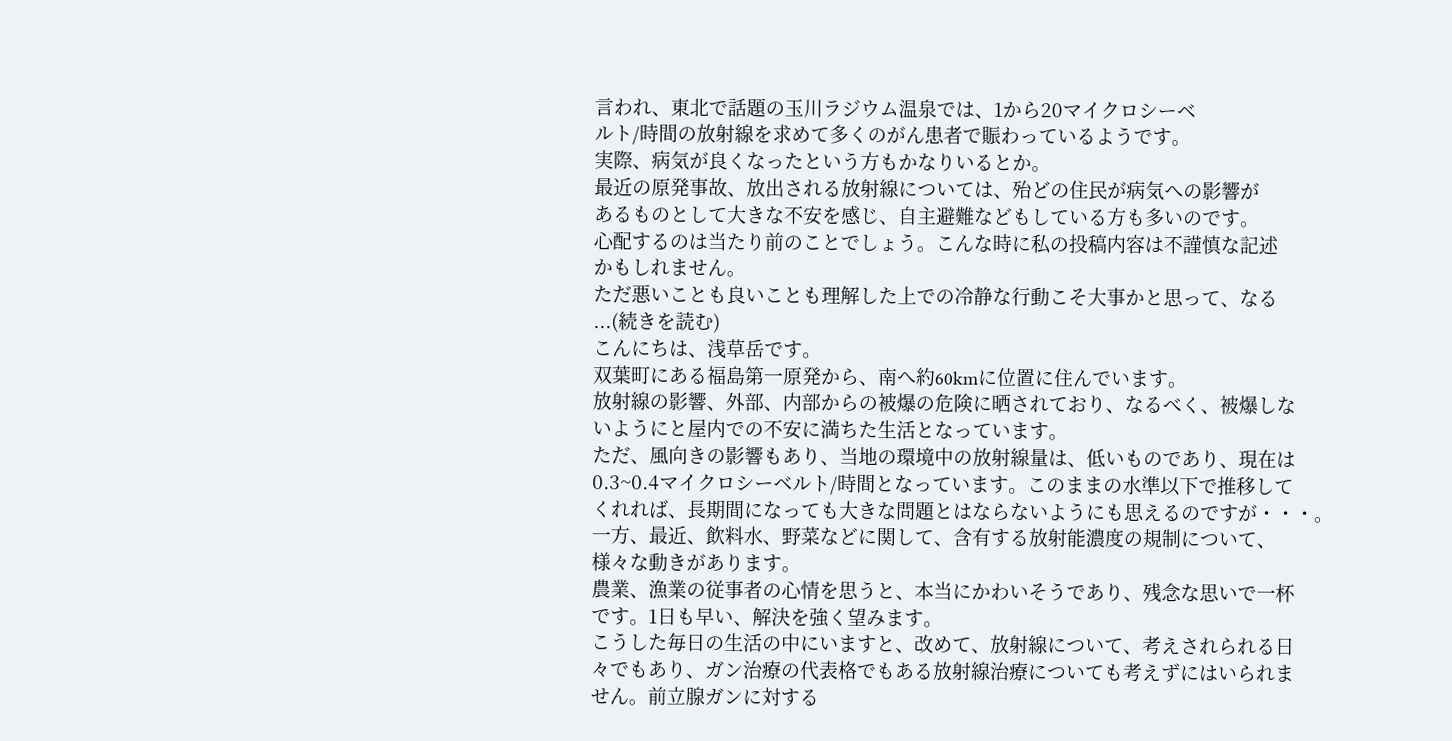言われ、東北で話題の玉川ラジウム温泉では、1から20マイクロシーベ
ルト/時間の放射線を求めて多くのがん患者で賑わっているようです。
実際、病気が良くなったという方もかなりいるとか。
最近の原発事故、放出される放射線については、殆どの住民が病気への影響が
あるものとして大きな不安を感じ、自主避難などもしている方も多いのです。
心配するのは当たり前のことでしょう。こんな時に私の投稿内容は不謹慎な記述
かもしれません。
ただ悪いことも良いことも理解した上での冷静な行動こそ大事かと思って、なる
...(続きを読む)
こんにちは、浅草岳です。
双葉町にある福島第一原発から、南へ約60kmに位置に住んでいます。
放射線の影響、外部、内部からの被爆の危険に晒されており、なるべく、被爆しな
いようにと屋内での不安に満ちた生活となっています。
ただ、風向きの影響もあり、当地の環境中の放射線量は、低いものであり、現在は
0.3~0.4マイクロシーベルト/時間となっています。このままの水準以下で推移して
くれれば、長期間になっても大きな問題とはならないようにも思えるのですが・・・。
一方、最近、飲料水、野菜などに関して、含有する放射能濃度の規制について、
様々な動きがあります。
農業、漁業の従事者の心情を思うと、本当にかわいそうであり、残念な思いで一杯
です。1日も早い、解決を強く望みます。
こうした毎日の生活の中にいますと、改めて、放射線について、考えされられる日
々でもあり、ガン治療の代表格でもある放射線治療についても考えずにはいられま
せん。前立腺ガンに対する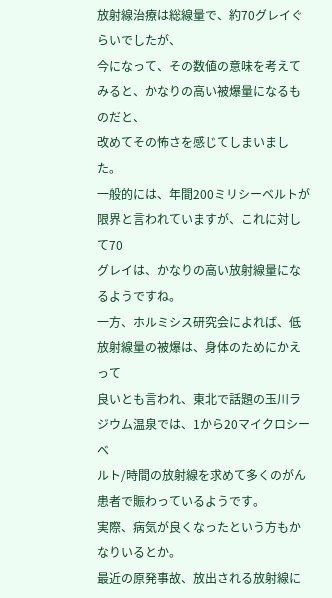放射線治療は総線量で、約70グレイぐらいでしたが、
今になって、その数値の意味を考えてみると、かなりの高い被爆量になるものだと、
改めてその怖さを感じてしまいました。
一般的には、年間200ミリシーベルトが限界と言われていますが、これに対して70
グレイは、かなりの高い放射線量になるようですね。
一方、ホルミシス研究会によれば、低放射線量の被爆は、身体のためにかえって
良いとも言われ、東北で話題の玉川ラジウム温泉では、1から20マイクロシーベ
ルト/時間の放射線を求めて多くのがん患者で賑わっているようです。
実際、病気が良くなったという方もかなりいるとか。
最近の原発事故、放出される放射線に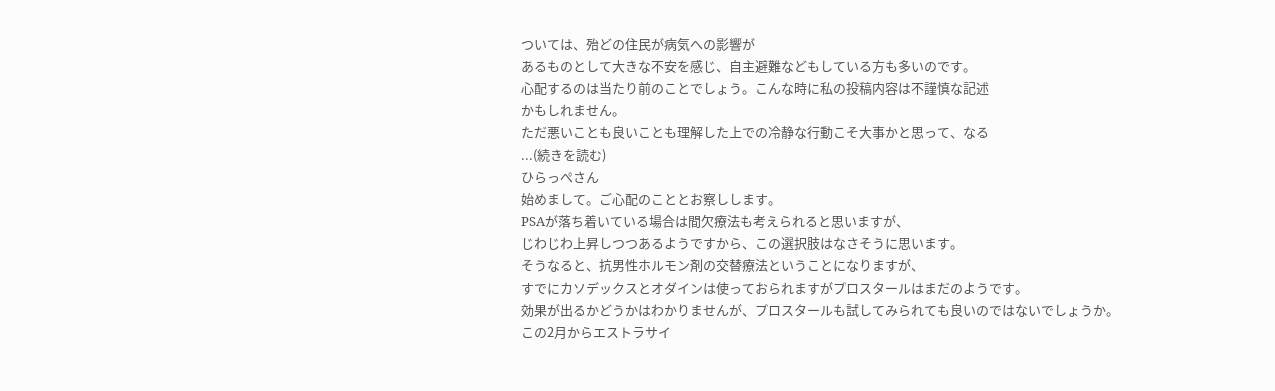ついては、殆どの住民が病気への影響が
あるものとして大きな不安を感じ、自主避難などもしている方も多いのです。
心配するのは当たり前のことでしょう。こんな時に私の投稿内容は不謹慎な記述
かもしれません。
ただ悪いことも良いことも理解した上での冷静な行動こそ大事かと思って、なる
...(続きを読む)
ひらっぺさん
始めまして。ご心配のこととお察しします。
PSAが落ち着いている場合は間欠療法も考えられると思いますが、
じわじわ上昇しつつあるようですから、この選択肢はなさそうに思います。
そうなると、抗男性ホルモン剤の交替療法ということになりますが、
すでにカソデックスとオダインは使っておられますがプロスタールはまだのようです。
効果が出るかどうかはわかりませんが、プロスタールも試してみられても良いのではないでしょうか。
この2月からエストラサイ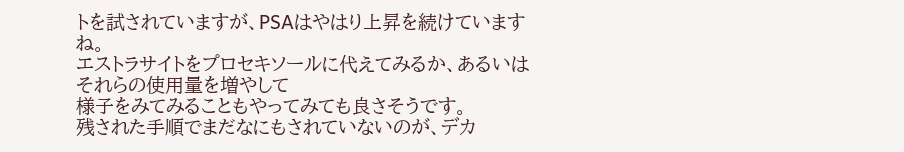トを試されていますが、PSAはやはり上昇を続けていますね。
エストラサイトをプロセキソールに代えてみるか、あるいはそれらの使用量を増やして
様子をみてみることもやってみても良さそうです。
残された手順でまだなにもされていないのが、デカ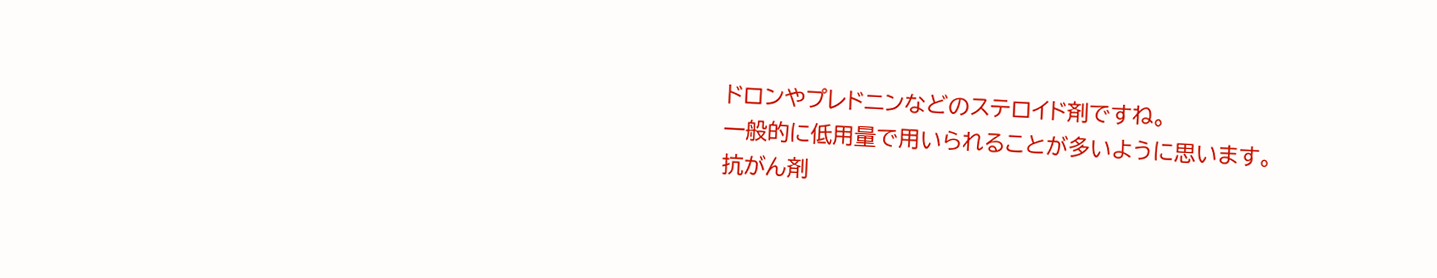ドロンやプレドニンなどのステロイド剤ですね。
一般的に低用量で用いられることが多いように思います。
抗がん剤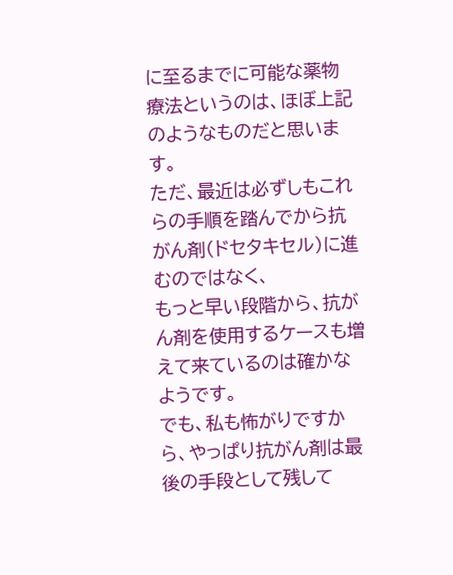に至るまでに可能な薬物療法というのは、ほぼ上記のようなものだと思います。
ただ、最近は必ずしもこれらの手順を踏んでから抗がん剤(ドセタキセル)に進むのではなく、
もっと早い段階から、抗がん剤を使用するケースも増えて来ているのは確かなようです。
でも、私も怖がりですから、やっぱり抗がん剤は最後の手段として残して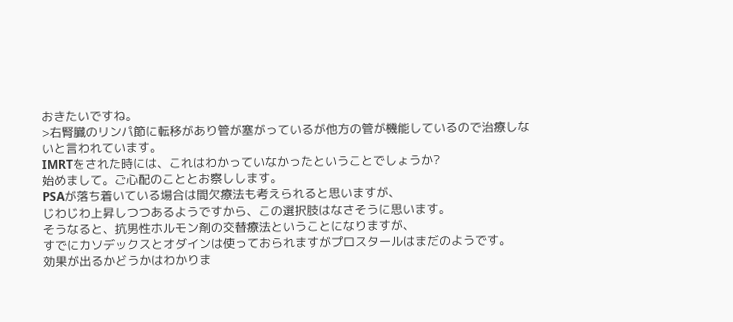おきたいですね。
>右腎臓のリンパ節に転移があり管が塞がっているが他方の管が機能しているので治療しないと言われています。
IMRTをされた時には、これはわかっていなかったということでしょうか?
始めまして。ご心配のこととお察しします。
PSAが落ち着いている場合は間欠療法も考えられると思いますが、
じわじわ上昇しつつあるようですから、この選択肢はなさそうに思います。
そうなると、抗男性ホルモン剤の交替療法ということになりますが、
すでにカソデックスとオダインは使っておられますがプロスタールはまだのようです。
効果が出るかどうかはわかりま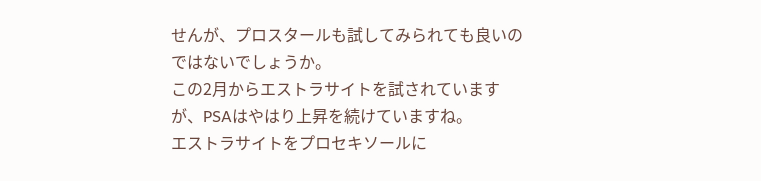せんが、プロスタールも試してみられても良いのではないでしょうか。
この2月からエストラサイトを試されていますが、PSAはやはり上昇を続けていますね。
エストラサイトをプロセキソールに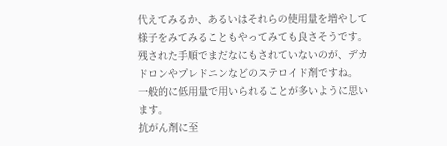代えてみるか、あるいはそれらの使用量を増やして
様子をみてみることもやってみても良さそうです。
残された手順でまだなにもされていないのが、デカドロンやプレドニンなどのステロイド剤ですね。
一般的に低用量で用いられることが多いように思います。
抗がん剤に至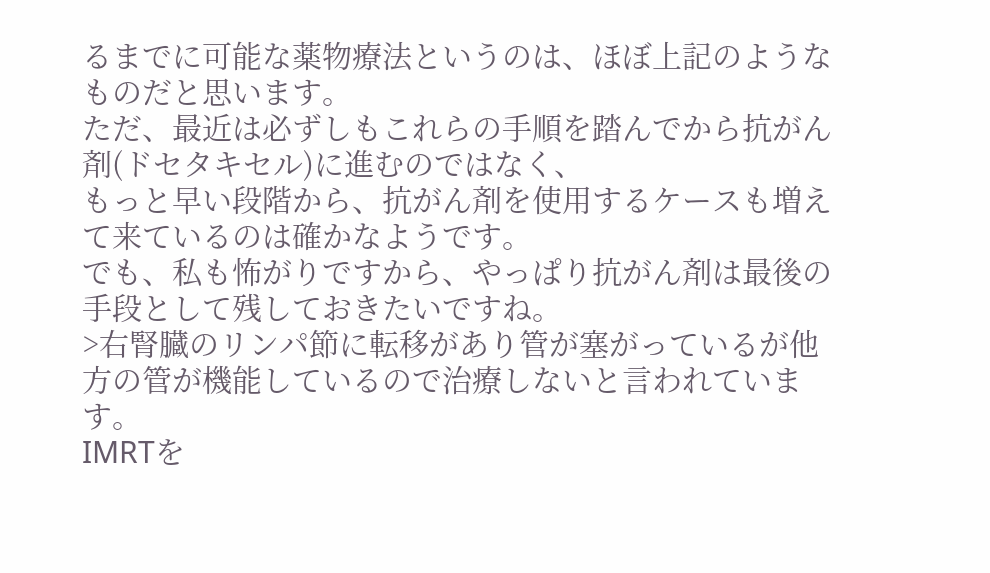るまでに可能な薬物療法というのは、ほぼ上記のようなものだと思います。
ただ、最近は必ずしもこれらの手順を踏んでから抗がん剤(ドセタキセル)に進むのではなく、
もっと早い段階から、抗がん剤を使用するケースも増えて来ているのは確かなようです。
でも、私も怖がりですから、やっぱり抗がん剤は最後の手段として残しておきたいですね。
>右腎臓のリンパ節に転移があり管が塞がっているが他方の管が機能しているので治療しないと言われています。
IMRTを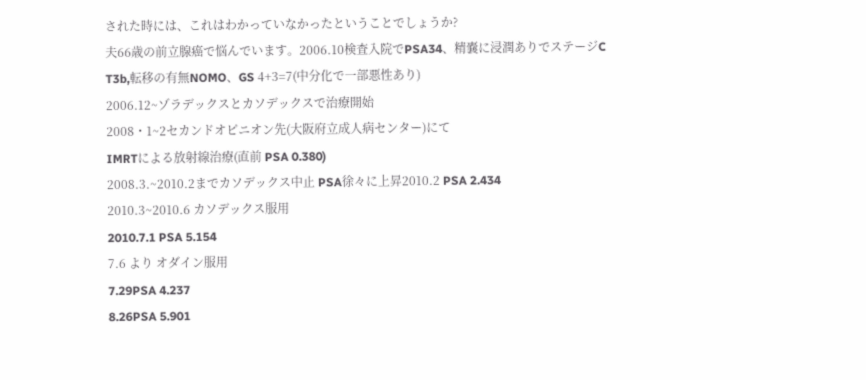された時には、これはわかっていなかったということでしょうか?
夫66歳の前立腺癌で悩んでいます。2006.10検査入院でPSA34、精嚢に浸潤ありでステージC
T3b,転移の有無NOMO、GS 4+3=7(中分化で一部悪性あり)
2006.12~ゾラデックスとカソデックスで治療開始
2008・1~2セカンドオピニオン先(大阪府立成人病センター)にて
IMRTによる放射線治療(直前 PSA 0.380)
2008.3.~2010.2までカソデックス中止 PSA徐々に上昇2010.2 PSA 2.434
2010.3~2010.6 カソデックス服用
2010.7.1 PSA 5.154
7.6 より オダイン服用
7.29PSA 4.237
8.26PSA 5.901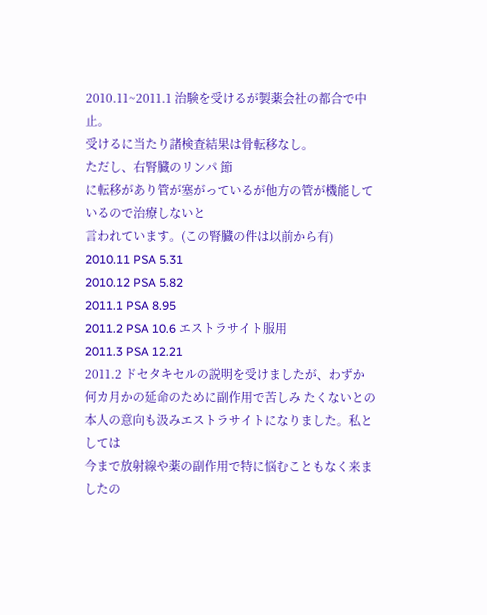2010.11~2011.1 治験を受けるが製薬会社の都合で中止。
受けるに当たり諸検査結果は骨転移なし。
ただし、右腎臓のリンパ 節
に転移があり管が塞がっているが他方の管が機能しているので治療しないと
言われています。(この腎臓の件は以前から有)
2010.11 PSA 5.31
2010.12 PSA 5.82
2011.1 PSA 8.95
2011.2 PSA 10.6 エストラサイト服用
2011.3 PSA 12.21
2011.2 ドセタキセルの説明を受けましたが、わずか何カ月かの延命のために副作用で苦しみ たくないとの本人の意向も汲みエストラサイトになりました。私としては
今まで放射線や薬の副作用で特に悩むこともなく来ましたの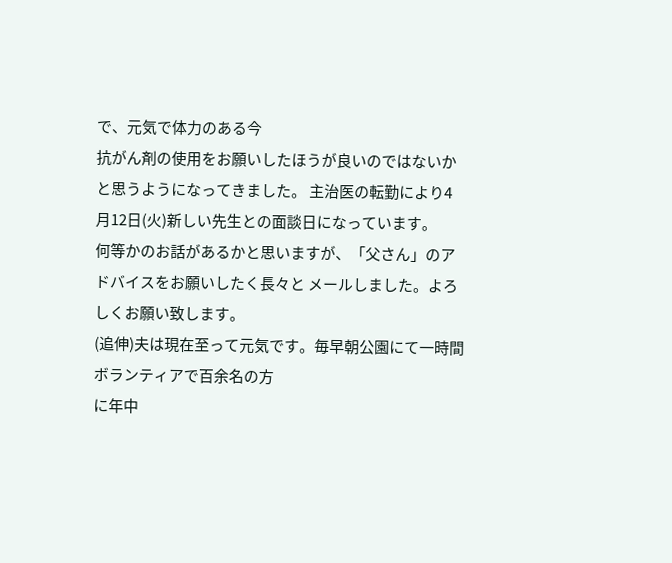で、元気で体力のある今
抗がん剤の使用をお願いしたほうが良いのではないかと思うようになってきました。 主治医の転勤により4月12日(火)新しい先生との面談日になっています。
何等かのお話があるかと思いますが、「父さん」のアドバイスをお願いしたく長々と メールしました。よろしくお願い致します。
(追伸)夫は現在至って元気です。毎早朝公園にて一時間ボランティアで百余名の方
に年中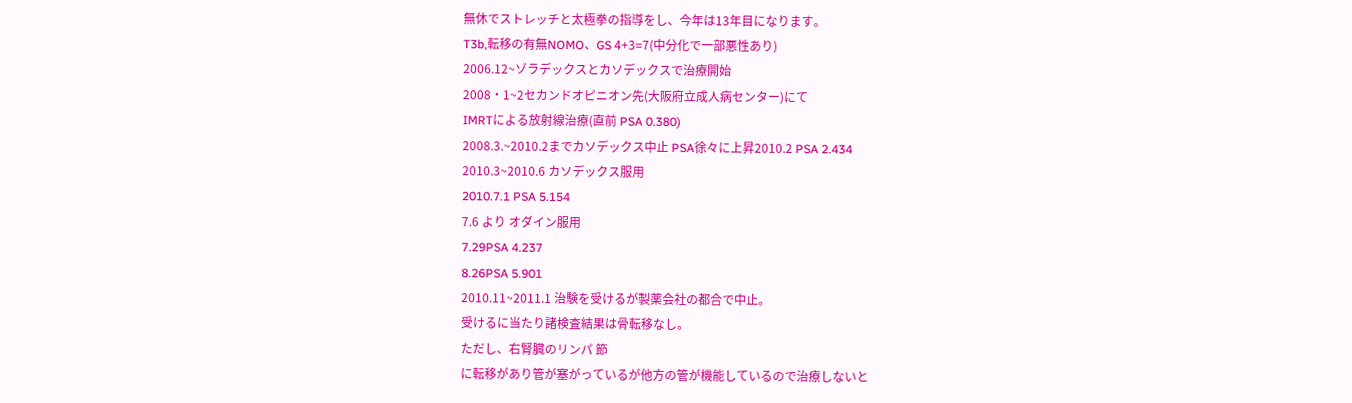無休でストレッチと太極拳の指導をし、今年は13年目になります。
T3b,転移の有無NOMO、GS 4+3=7(中分化で一部悪性あり)
2006.12~ゾラデックスとカソデックスで治療開始
2008・1~2セカンドオピニオン先(大阪府立成人病センター)にて
IMRTによる放射線治療(直前 PSA 0.380)
2008.3.~2010.2までカソデックス中止 PSA徐々に上昇2010.2 PSA 2.434
2010.3~2010.6 カソデックス服用
2010.7.1 PSA 5.154
7.6 より オダイン服用
7.29PSA 4.237
8.26PSA 5.901
2010.11~2011.1 治験を受けるが製薬会社の都合で中止。
受けるに当たり諸検査結果は骨転移なし。
ただし、右腎臓のリンパ 節
に転移があり管が塞がっているが他方の管が機能しているので治療しないと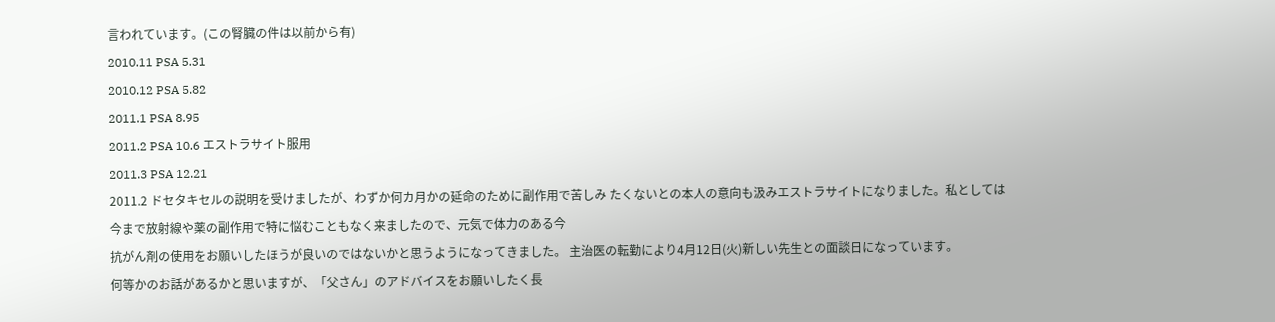言われています。(この腎臓の件は以前から有)
2010.11 PSA 5.31
2010.12 PSA 5.82
2011.1 PSA 8.95
2011.2 PSA 10.6 エストラサイト服用
2011.3 PSA 12.21
2011.2 ドセタキセルの説明を受けましたが、わずか何カ月かの延命のために副作用で苦しみ たくないとの本人の意向も汲みエストラサイトになりました。私としては
今まで放射線や薬の副作用で特に悩むこともなく来ましたので、元気で体力のある今
抗がん剤の使用をお願いしたほうが良いのではないかと思うようになってきました。 主治医の転勤により4月12日(火)新しい先生との面談日になっています。
何等かのお話があるかと思いますが、「父さん」のアドバイスをお願いしたく長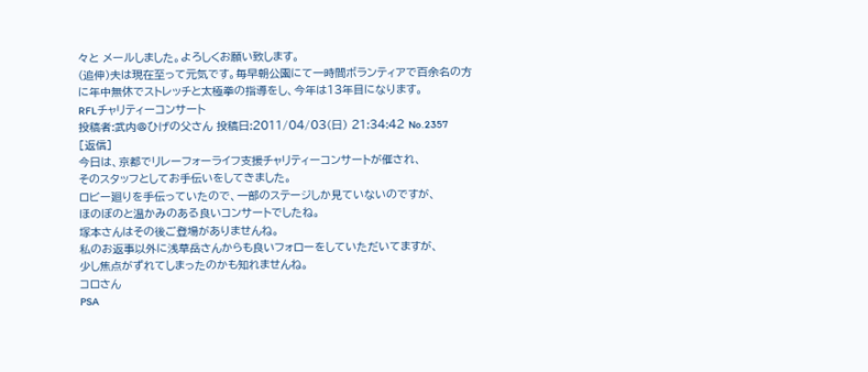々と メールしました。よろしくお願い致します。
(追伸)夫は現在至って元気です。毎早朝公園にて一時間ボランティアで百余名の方
に年中無休でストレッチと太極拳の指導をし、今年は13年目になります。
RFLチャリティーコンサート
投稿者:武内@ひげの父さん 投稿日:2011/04/03(日) 21:34:42 No.2357
[返信]
今日は、京都でリレーフォーライフ支援チャリティーコンサートが催され、
そのスタッフとしてお手伝いをしてきました。
ロビー廻りを手伝っていたので、一部のステージしか見ていないのですが、
ほのぼのと温かみのある良いコンサートでしたね。
塚本さんはその後ご登場がありませんね。
私のお返事以外に浅草岳さんからも良いフォローをしていただいてますが、
少し焦点がずれてしまったのかも知れませんね。
コロさん
PSA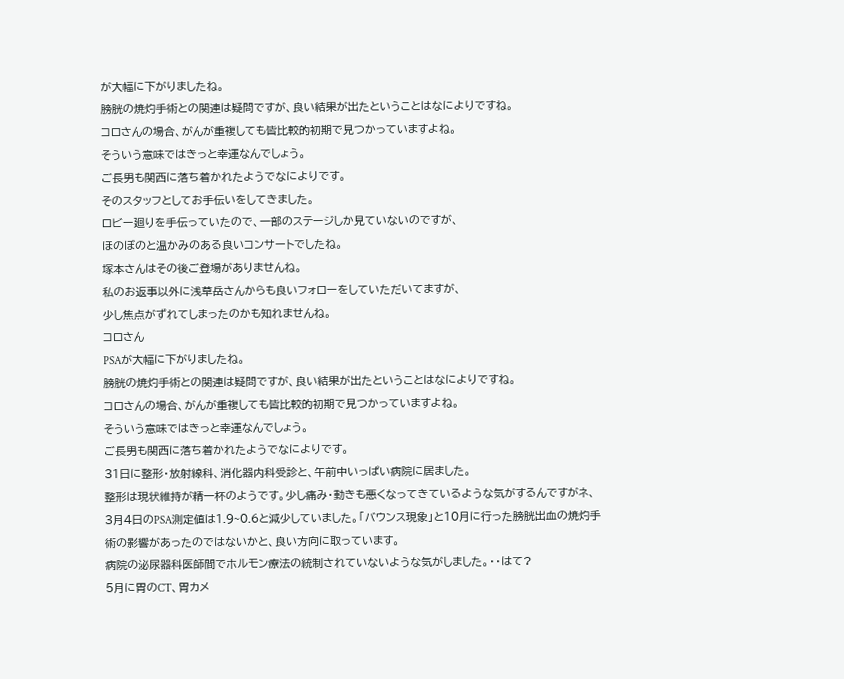が大幅に下がりましたね。
膀胱の焼灼手術との関連は疑問ですが、良い結果が出たということはなによりですね。
コロさんの場合、がんが重複しても皆比較的初期で見つかっていますよね。
そういう意味ではきっと幸運なんでしょう。
ご長男も関西に落ち着かれたようでなによりです。
そのスタッフとしてお手伝いをしてきました。
ロビー廻りを手伝っていたので、一部のステージしか見ていないのですが、
ほのぼのと温かみのある良いコンサートでしたね。
塚本さんはその後ご登場がありませんね。
私のお返事以外に浅草岳さんからも良いフォローをしていただいてますが、
少し焦点がずれてしまったのかも知れませんね。
コロさん
PSAが大幅に下がりましたね。
膀胱の焼灼手術との関連は疑問ですが、良い結果が出たということはなによりですね。
コロさんの場合、がんが重複しても皆比較的初期で見つかっていますよね。
そういう意味ではきっと幸運なんでしょう。
ご長男も関西に落ち着かれたようでなによりです。
31日に整形・放射線科、消化器内科受診と、午前中いっぱい病院に居ました。
整形は現状維持が精一杯のようです。少し痛み・動きも悪くなってきているような気がするんですがネ、
3月4日のPSA測定値は1.9~0.6と減少していました。「バウンス現象」と10月に行った膀胱出血の焼灼手術の影響があったのではないかと、良い方向に取っています。
病院の泌尿器科医師間でホルモン療法の統制されていないような気がしました。・・はて?
5月に胃のCT、胃カメ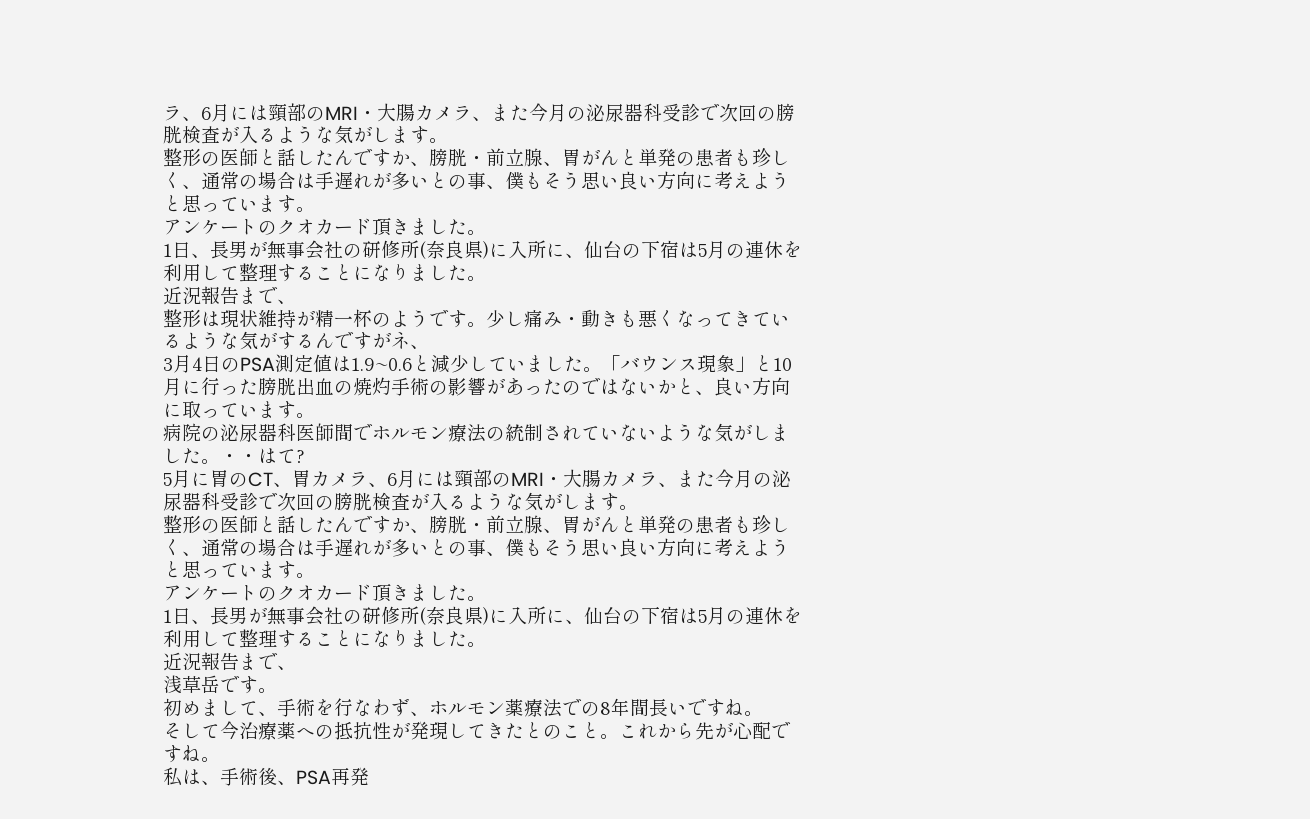ラ、6月には頸部のMRI・大腸カメラ、また今月の泌尿器科受診で次回の膀胱検査が入るような気がします。
整形の医師と話したんですか、膀胱・前立腺、胃がんと単発の患者も珍しく、通常の場合は手遅れが多いとの事、僕もそう思い良い方向に考えようと思っています。
アンケートのクオカード頂きました。
1日、長男が無事会社の研修所(奈良県)に入所に、仙台の下宿は5月の連休を利用して整理することになりました。
近況報告まで、
整形は現状維持が精一杯のようです。少し痛み・動きも悪くなってきているような気がするんですがネ、
3月4日のPSA測定値は1.9~0.6と減少していました。「バウンス現象」と10月に行った膀胱出血の焼灼手術の影響があったのではないかと、良い方向に取っています。
病院の泌尿器科医師間でホルモン療法の統制されていないような気がしました。・・はて?
5月に胃のCT、胃カメラ、6月には頸部のMRI・大腸カメラ、また今月の泌尿器科受診で次回の膀胱検査が入るような気がします。
整形の医師と話したんですか、膀胱・前立腺、胃がんと単発の患者も珍しく、通常の場合は手遅れが多いとの事、僕もそう思い良い方向に考えようと思っています。
アンケートのクオカード頂きました。
1日、長男が無事会社の研修所(奈良県)に入所に、仙台の下宿は5月の連休を利用して整理することになりました。
近況報告まで、
浅草岳です。
初めまして、手術を行なわず、ホルモン薬療法での8年間長いですね。
そして今治療薬への抵抗性が発現してきたとのこと。これから先が心配ですね。
私は、手術後、PSA再発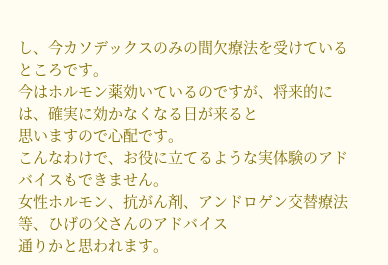し、今カソデックスのみの間欠療法を受けているところです。
今はホルモン薬効いているのですが、将来的には、確実に効かなくなる日が来ると
思いますので心配です。
こんなわけで、お役に立てるような実体験のアドバイスもできません。
女性ホルモン、抗がん剤、アンドロゲン交替療法等、ひげの父さんのアドバイス
通りかと思われます。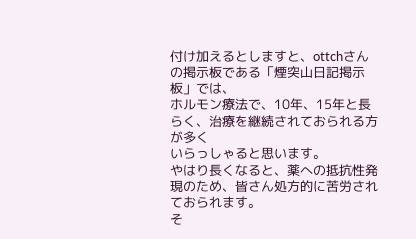付け加えるとしますと、ottchさんの掲示板である「煙突山日記掲示板」では、
ホルモン療法で、10年、15年と長らく、治療を継続されておられる方が多く
いらっしゃると思います。
やはり長くなると、薬への抵抗性発現のため、皆さん処方的に苦労されておられます。
そ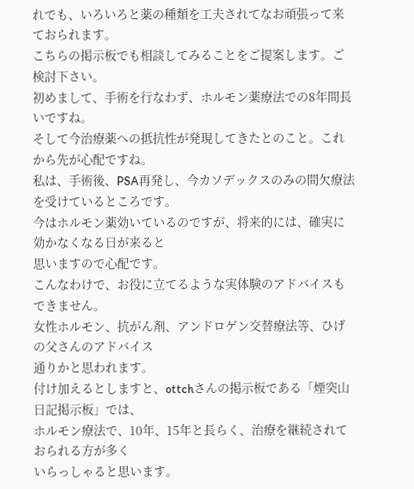れでも、いろいろと薬の種類を工夫されてなお頑張って来ておられます。
こちらの掲示板でも相談してみることをご提案します。ご検討下さい。
初めまして、手術を行なわず、ホルモン薬療法での8年間長いですね。
そして今治療薬への抵抗性が発現してきたとのこと。これから先が心配ですね。
私は、手術後、PSA再発し、今カソデックスのみの間欠療法を受けているところです。
今はホルモン薬効いているのですが、将来的には、確実に効かなくなる日が来ると
思いますので心配です。
こんなわけで、お役に立てるような実体験のアドバイスもできません。
女性ホルモン、抗がん剤、アンドロゲン交替療法等、ひげの父さんのアドバイス
通りかと思われます。
付け加えるとしますと、ottchさんの掲示板である「煙突山日記掲示板」では、
ホルモン療法で、10年、15年と長らく、治療を継続されておられる方が多く
いらっしゃると思います。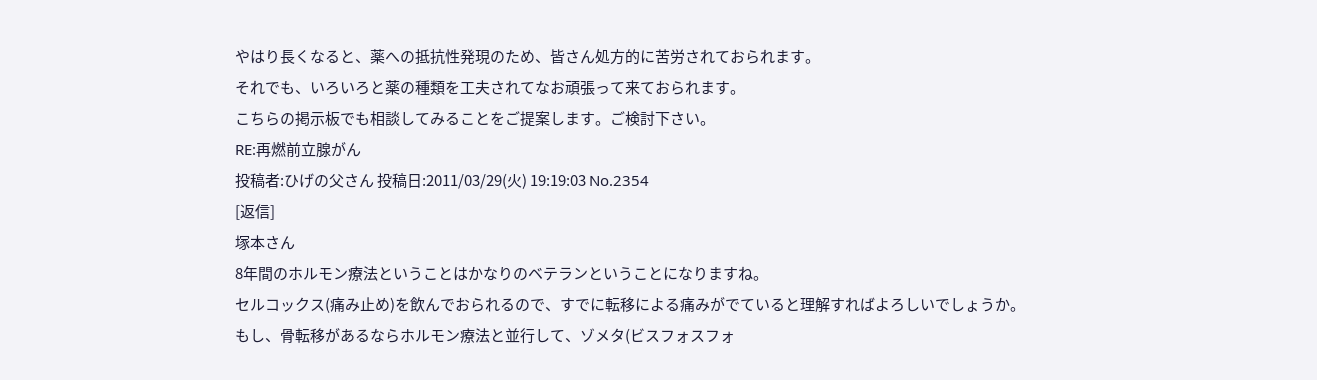やはり長くなると、薬への抵抗性発現のため、皆さん処方的に苦労されておられます。
それでも、いろいろと薬の種類を工夫されてなお頑張って来ておられます。
こちらの掲示板でも相談してみることをご提案します。ご検討下さい。
RE:再燃前立腺がん
投稿者:ひげの父さん 投稿日:2011/03/29(火) 19:19:03 No.2354
[返信]
塚本さん
8年間のホルモン療法ということはかなりのベテランということになりますね。
セルコックス(痛み止め)を飲んでおられるので、すでに転移による痛みがでていると理解すればよろしいでしょうか。
もし、骨転移があるならホルモン療法と並行して、ゾメタ(ビスフォスフォ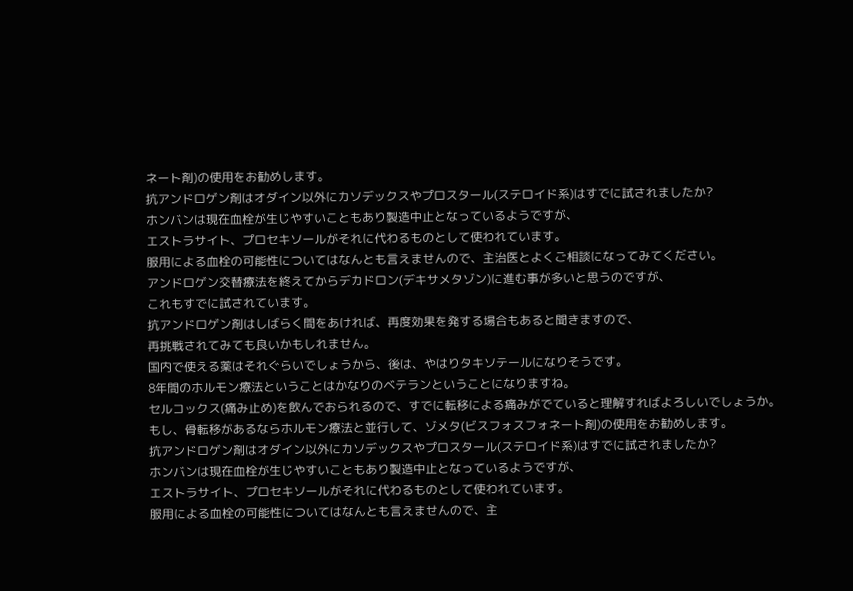ネート剤)の使用をお勧めします。
抗アンドロゲン剤はオダイン以外にカソデックスやプロスタール(ステロイド系)はすでに試されましたか?
ホンバンは現在血栓が生じやすいこともあり製造中止となっているようですが、
エストラサイト、プロセキソールがそれに代わるものとして使われています。
服用による血栓の可能性についてはなんとも言えませんので、主治医とよくご相談になってみてください。
アンドロゲン交替療法を終えてからデカドロン(デキサメタゾン)に進む事が多いと思うのですが、
これもすでに試されています。
抗アンドロゲン剤はしばらく間をあければ、再度効果を発する場合もあると聞きますので、
再挑戦されてみても良いかもしれません。
国内で使える薬はそれぐらいでしょうから、後は、やはりタキソテールになりそうです。
8年間のホルモン療法ということはかなりのベテランということになりますね。
セルコックス(痛み止め)を飲んでおられるので、すでに転移による痛みがでていると理解すればよろしいでしょうか。
もし、骨転移があるならホルモン療法と並行して、ゾメタ(ビスフォスフォネート剤)の使用をお勧めします。
抗アンドロゲン剤はオダイン以外にカソデックスやプロスタール(ステロイド系)はすでに試されましたか?
ホンバンは現在血栓が生じやすいこともあり製造中止となっているようですが、
エストラサイト、プロセキソールがそれに代わるものとして使われています。
服用による血栓の可能性についてはなんとも言えませんので、主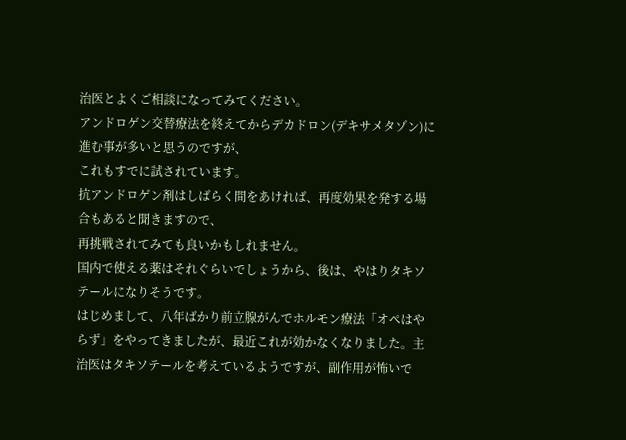治医とよくご相談になってみてください。
アンドロゲン交替療法を終えてからデカドロン(デキサメタゾン)に進む事が多いと思うのですが、
これもすでに試されています。
抗アンドロゲン剤はしばらく間をあければ、再度効果を発する場合もあると聞きますので、
再挑戦されてみても良いかもしれません。
国内で使える薬はそれぐらいでしょうから、後は、やはりタキソテールになりそうです。
はじめまして、八年ばかり前立腺がんでホルモン療法「オペはやらず」をやってきましたが、最近これが効かなくなりました。主治医はタキソテールを考えているようですが、副作用が怖いで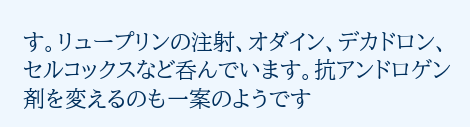す。リュープリンの注射、オダイン、デカドロン、セルコックスなど呑んでいます。抗アンドロゲン剤を変えるのも一案のようです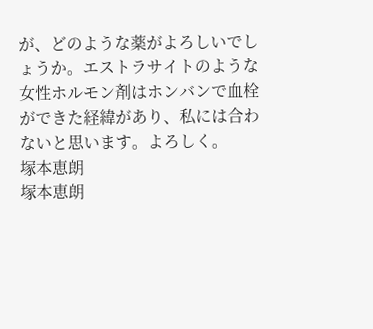が、どのような薬がよろしいでしょうか。エストラサイトのような女性ホルモン剤はホンバンで血栓ができた経緯があり、私には合わないと思います。よろしく。
塚本恵朗
塚本恵朗